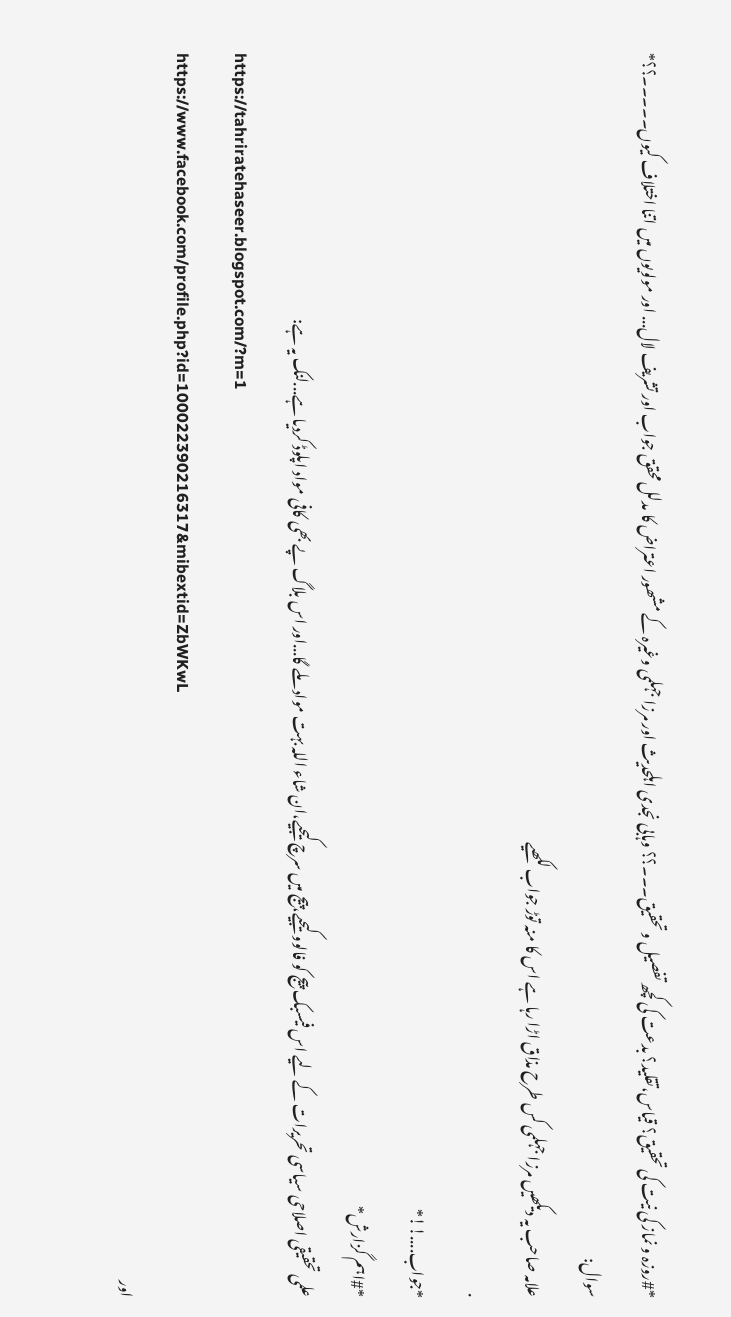*#روزہ و نماز کی نیت کی تحقیق؟ قیاس،تقلید؟ بدعت کی کچھ تفصیل و تحقیق۔۔۔؟؟ وہابی نجدی اہلحدیث اور مرزا جہلمی وغیرہ کے مشھور اعتراض کا مدلل محقق جواب اور تشریف لال... اور مولویوں میں اتنا اختلاف کیوں۔۔۔۔۔؟؟*
سوال:
علامہ صاحب یہ دیکھیں مرزا جہلمی کس طرح مذاق اڑا رہا ہے اس کا منہ توڑ جواب لکھیے
.
*جواب....!!*
*#اہم گزارش*
علمی تحقیقی اصلاحی سیاسی تحریرات کے لیے اس فیسبک پیج کو فالوو کیجیے،پیج میں سرچ کیجیے،ان شاء اللہ بہت مواد ملے گا...اور اس بلاگ پے بھی کافی مواد اپلوڈ کردیا ہے...لنک یہ ہے:
https://tahriratehaseer.blogspot.com/?m=1
https://www.facebook.com/profile.php?id=100022390216317&mibextid=ZbWKwL
اور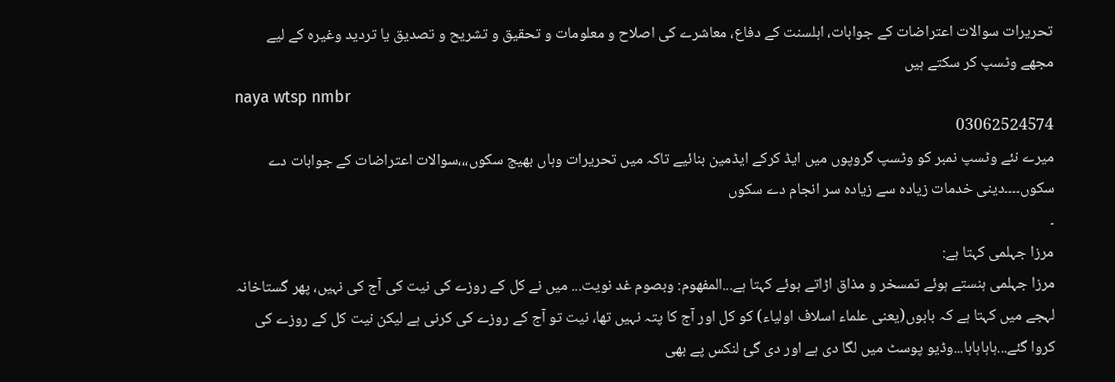تحریرات سوالات اعتراضات کے جوابات، اہلسنت کے دفاع، معاشرے کی اصلاح و معلومات و تحقیق و تشریح و تصدیق یا تردید وغیرہ کے لیے مجھے وٹسپ کر سکتے ہیں
naya wtsp nmbr
03062524574
میرے نئے وٹسپ نمبر کو وٹسپ گروپوں میں ایڈ کرکے ایڈمین بنائیے تاکہ میں تحریرات وہاں بھیج سکوں،،،سوالات اعتراضات کے جوابات دے سکوں۔۔۔۔دینی خدمات زیادہ سے زیادہ سر انجام دے سکوں
۔
مرزا جہلمی کہتا ہے:
مرزا جہلمی ہنستے ہوئے تمسخر و مذاق اڑاتے ہوئے کہتا ہے...المفھوم: وبصوم غد نویت... میں نے کل کے روزے کی نیت کی آج کی نہیں، پھر گستاخانہ لہجے میں کہتا ہے کہ بابوں(یعنی علماء اسلاف اولیاء) کو کل اور آج کا پتہ نہیں تھا، نیت تو آج کے روزے کی کرنی ہے لیکن نیت کل کے روزے کی کروا گئے...ہاہاہاہا...وڈیو پوسٹ میں لگا دی ہے اور دی گئ لنکس پے بھی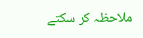ملاحظہ کر سکتے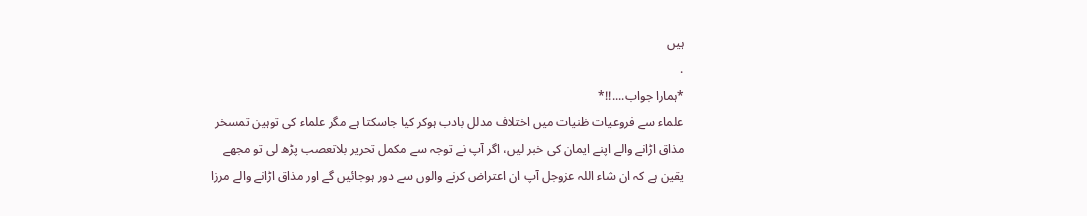ہیں
.
*ہمارا جواب....!!*
علماء سے فروعیات ظنیات میں اختلاف مدلل بادب ہوکر کیا جاسکتا ہے مگر علماء کی توہین تمسخر مذاق اڑانے والے اپنے ایمان کی خبر لیں، اگر آپ نے توجہ سے مکمل تحریر بلاتعصب پڑھ لی تو مجھے یقین ہے کہ ان شاء اللہ عزوجل آپ ان اعتراض کرنے والوں سے دور ہوجائیں گے اور مذاق اڑانے والے مرزا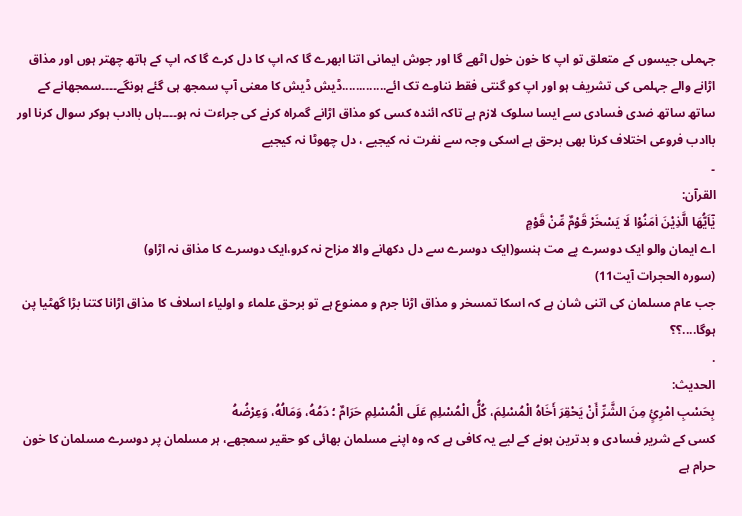جہملی جیسوں کے متعلق تو اپ کا خون خول اٹھے گا اور جوش ایمانی اتنا ابھرے گا کہ اپ کا دل کرے گا کہ اپ کے ہاتھ چھتر ہوں اور مذاق اڑانے والے جہلمی کی تشریف ہو اور اپ کو گنتی فقط نناوے تک ائے.............ڈیش ڈیش کا معنی آپ سمجھ ہی گئے ہونگے۔۔۔۔سمجھانے کے ساتھ ساتھ ضدی فسادی سے ایسا سلوک لازم ہے تاکہ ائندہ کسی کو مذاق اڑانے گمراہ کرنے کی جراءت نہ ہو۔۔۔۔ہاں باادب ہوکر سوال کرنا اور باادب فروعی اختلاف کرنا بھی برحق ہے اسکی وجہ سے نفرت نہ کیجیے ، دل چھوٹا نہ کیجیے
۔
القرآن:
یٰۤاَیُّهَا الَّذِیْنَ اٰمَنُوْا لَا یَسْخَرْ قَوْمٌ مِّنْ قَوْمٍ
اے ایمان والو ایک دوسرے پے مت ہنسو(ایک دوسرے سے دل دکھانے والا مزاح نہ کرو،ایک دوسرے کا مذاق نہ اڑاو)
(سورہ الحجرات آیت11)
جب عام مسلمان کی اتنی شان ہے کہ اسکا تمسخر و مذاق اڑنا جرم و ممنوع ہے تو برحق علماء و اولیاء اسلاف کا مذاق اڑانا کتنا بڑا گھٹیا پن ہوگا....؟؟
.
الحديث:
بِحَسْبِ امْرِئٍ مِنَ الشَّرِّ أَنْ يَحْقِرَ أَخَاهُ الْمُسْلِمَ، كُلُّ الْمُسْلِمِ عَلَى الْمُسْلِمِ حَرَامٌ ؛ دَمُهُ، وَمَالُهُ، وَعِرْضُهُ
کسی کے شریر فسادی و بدترین ہونے کے لیے یہ کافی ہے کہ وہ اپنے مسلمان بھائی کو حقیر سمجھے، ہر مسلمان پر دوسرے مسلمان کا خون حرام ہے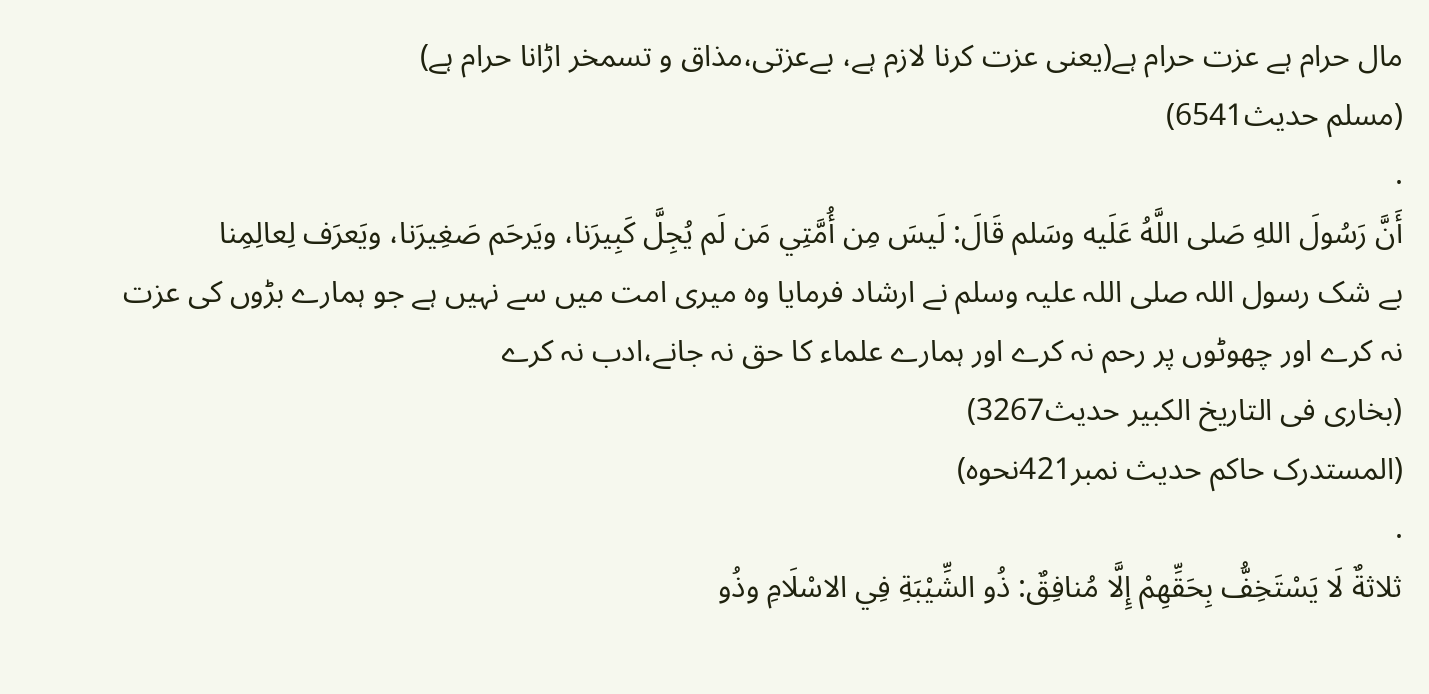مال حرام ہے عزت حرام ہے(یعنی عزت کرنا لازم ہے، بےعزتی،مذاق و تسمخر اڑانا حرام ہے)
(مسلم حدیث6541)
.
أَنَّ رَسُولَ اللهِ صَلى اللَّهُ عَلَيه وسَلم قَالَ: لَيسَ مِن أُمَّتِي مَن لَم يُجِلَّ كَبِيرَنا، ويَرحَم صَغِيرَنا، ويَعرَف لِعالِمِنا
بے شک رسول اللہ صلی اللہ علیہ وسلم نے ارشاد فرمایا وہ میری امت میں سے نہیں ہے جو ہمارے بڑوں کی عزت نہ کرے اور چھوٹوں پر رحم نہ کرے اور ہمارے علماء کا حق نہ جانے،ادب نہ کرے
(بخاری فی التاریخ الکبیر حدیث3267)
(المستدرک حاکم حدیث نمبر421نحوہ)
.
ثلاثةٌ لَا يَسْتَخِفُّ بِحَقِّهِمْ إِلَّا مُنافِقٌ: ذُو الشِّيْبَةِ فِي الاسْلَامِ وذُو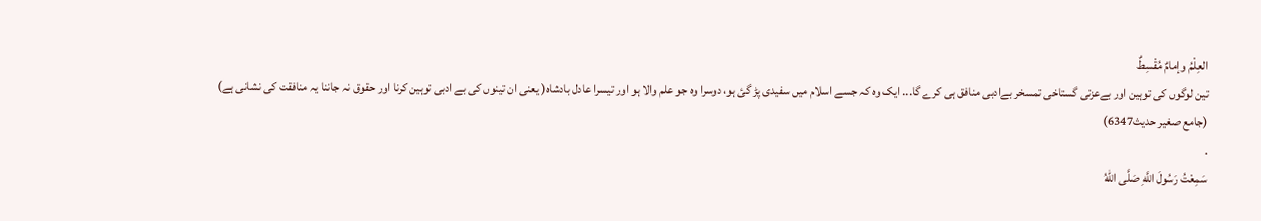العِلْمُ وإمامٌ مُقْسِطٌ
تین لوگوں کی توہین اور بےعزتی گستاخی تمسخر بےادبی منافق ہی کرے گا... ایک وہ کہ جسے اسلام میں سفیدی پڑ گئ ہو، دوسرا وہ جو علم والا ہو اور تیسرا عادل بادشاہ( یعنی ان تینوں کی بے ادبی توہین کرنا اور حقوق نہ جاننا یہ منافقت کی نشانی ہے)
(جامع صغیر حدیث6347)
.
سَمِعْتُ رَسُولَ اللَّهِ صَلَّى اللهُ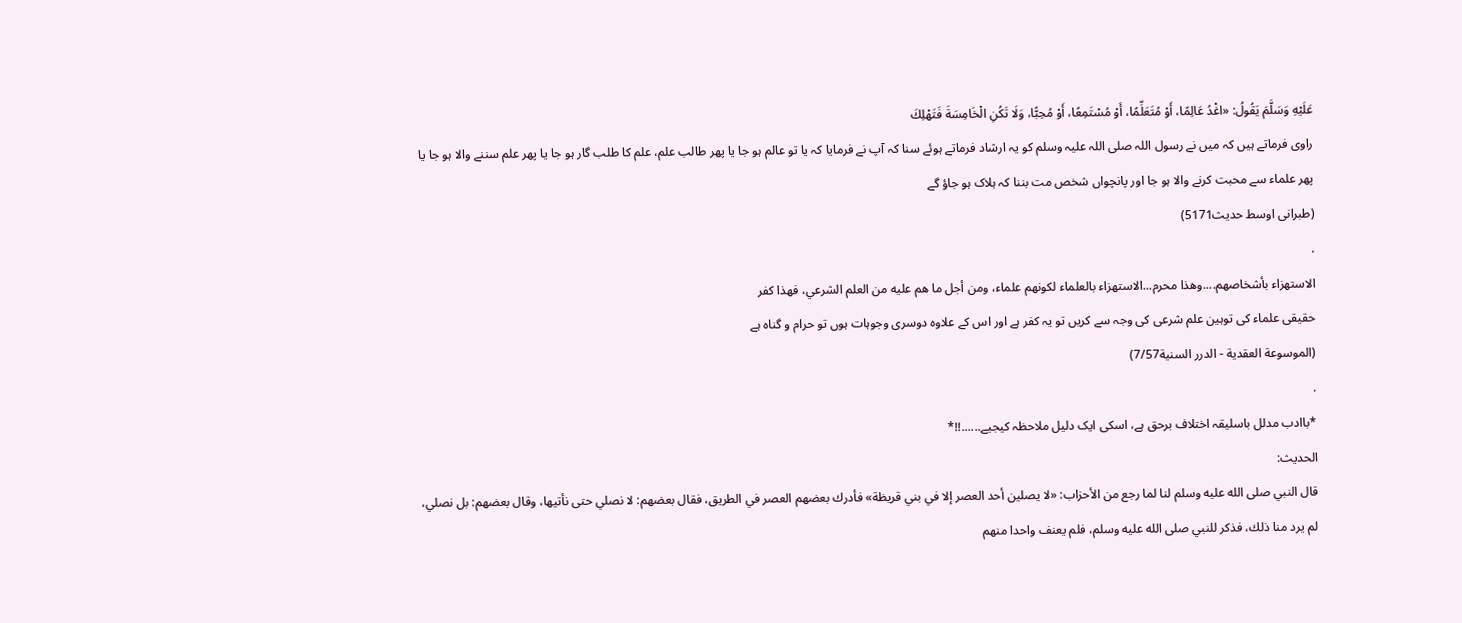عَلَيْهِ وَسَلَّمَ يَقُولُ: «اغْدُ عَالِمًا، أَوْ مُتَعَلِّمًا، أَوْ مُسْتَمِعًا، أَوْ مُحِبًّا، وَلَا تَكُنِ الْخَامِسَةَ فَتَهْلِكَ
راوی فرماتے ہیں کہ میں نے رسول اللہ صلی اللہ علیہ وسلم کو یہ ارشاد فرماتے ہوئے سنا کہ آپ نے فرمایا کہ یا تو عالم ہو جا یا پھر طالب علم، علم کا طلب گار ہو جا یا پھر علم سننے والا ہو جا یا پھر علماء سے محبت کرنے والا ہو جا اور پانچواں شخص مت بننا کہ ہلاک ہو جاؤ گے
(طبرانی اوسط حدیث5171)
.
الاستهزاء بأشخاصهم....وهذا محرم...الاستهزاء بالعلماء لكونهم علماء، ومن أجل ما هم عليه من العلم الشرعي، فهذا كفر
حقیقی علماء کی توہین علم شرعی کی وجہ سے کریں تو یہ کفر ہے اور اس کے علاوہ دوسری وجوہات ہوں تو حرام و گناہ ہے
(الموسوعة العقدية - الدرر السنية7/57)
.
*باادب مدلل باسلیقہ اختلاف برحق ہے، اسکی ایک دلیل ملاحظہ کیجیے......!!*
الحدیث:
قال النبي صلى الله عليه وسلم لنا لما رجع من الأحزاب: «لا يصلين أحد العصر إلا في بني قريظة» فأدرك بعضهم العصر في الطريق، فقال بعضهم: لا نصلي حتى نأتيها، وقال بعضهم: بل نصلي، لم يرد منا ذلك، فذكر للنبي صلى الله عليه وسلم، فلم يعنف واحدا منهم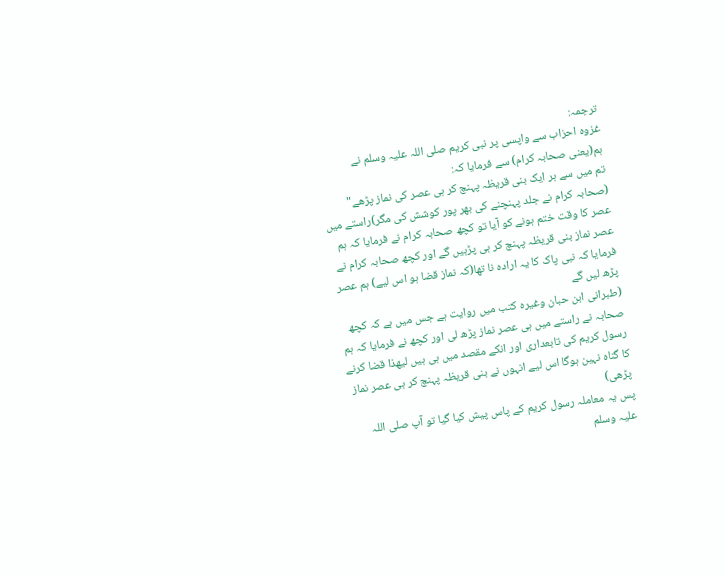ترجمہ:
غزوہ احزاب سے واپسی پر نبی کریم صلی اللہ علیہ وسلم نے ہم(یعنی صحابہ کرام) سے فرمایا کہ:
تم میں سے ہر ایک بنی قریظہ پہنچ کر ہی عصر کی نماز پڑھے" (صحابہ کرام نے جلد پہنچنے کی بھر پور کوشش کی مگر)راستے میں عصر کا وقت ختم ہونے کو آیا تو کچھ صحابہ کرام نے فرمایا کہ ہم عصر نماز بنی قریظہ پہنچ کر ہی پڑہیں گے اور کچھ صحابہ کرام نے فرمایا کہ نبی پاک کا یہ ارادہ نا تھا(کہ نماز قضا ہو اس لیے) ہم عصر پڑھ لیں گے
(طبرانی ابن حبان وغیرہ کتب میں روایت ہے جس میں ہے کہ کچھ صحابہ نے راستے میں ہی عصر نماز پڑھ لی اور کچھ نے فرمایا کہ ہم رسول کریم کی تابعداری اور انکے مقصد میں ہی ہیں لیھذا قضا کرنے کا گناہ نہین ہوگا اس لیے انہوں نے بنی قریظہ پہنچ کر ہی عصر نماز پڑھی)
پس یہ معاملہ رسول کریم کے پاس پیش کیا گیا تو آپ صلی اللہ علیہ وسلم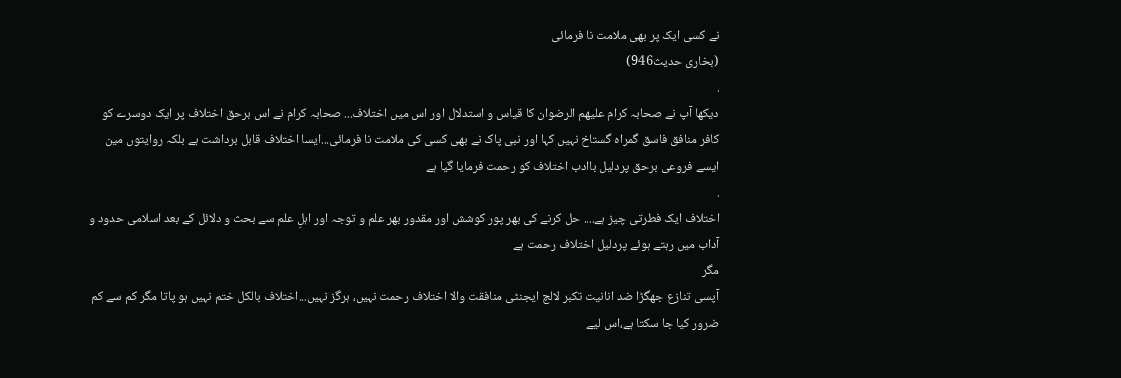نے کسی ایک پر بھی ملامت نا فرمائی
(بخاری حدیث946)
.
دیکھا آپ نے صحابہ کرام علیھم الرضوان کا قیاس و استدلال اور اس میں اختلاف... صحابہ کرام نے اس برحق اختلاف پر ایک دوسرے کو کافر منافق فاسق گمراہ گستاخ نہیں کہا اور نبی پاک نے بھی کسی کی ملامت نا فرمائی...ایسا اختلاف قابل برداشت ہے بلکہ روایتوں مین ایسے فروعی برحق پردلیل باادب اختلاف کو رحمت فرمایا گیا ہے
.
اختلاف ایک فطرتی چیز ہے.... حل کرنے کی بھر پور کوشش اور مقدور بھر علم و توجہ اور اہلِ علم سے بحث و دلائل کے بعد اسلامی حدود و آداب میں رہتے ہوئے پردلیل اختلاف رحمت ہے
مگر
آپسی تنازع جھگڑا ضد انانیت تکبر لالچ ایجنٹی منافقت والا اختلاف رحمت نہیں، ہرگز نہیں...اختلاف بالکل ختم نہیں ہو پاتا مگر کم سے کم ضرور کیا جا سکتا ہے،اس لیے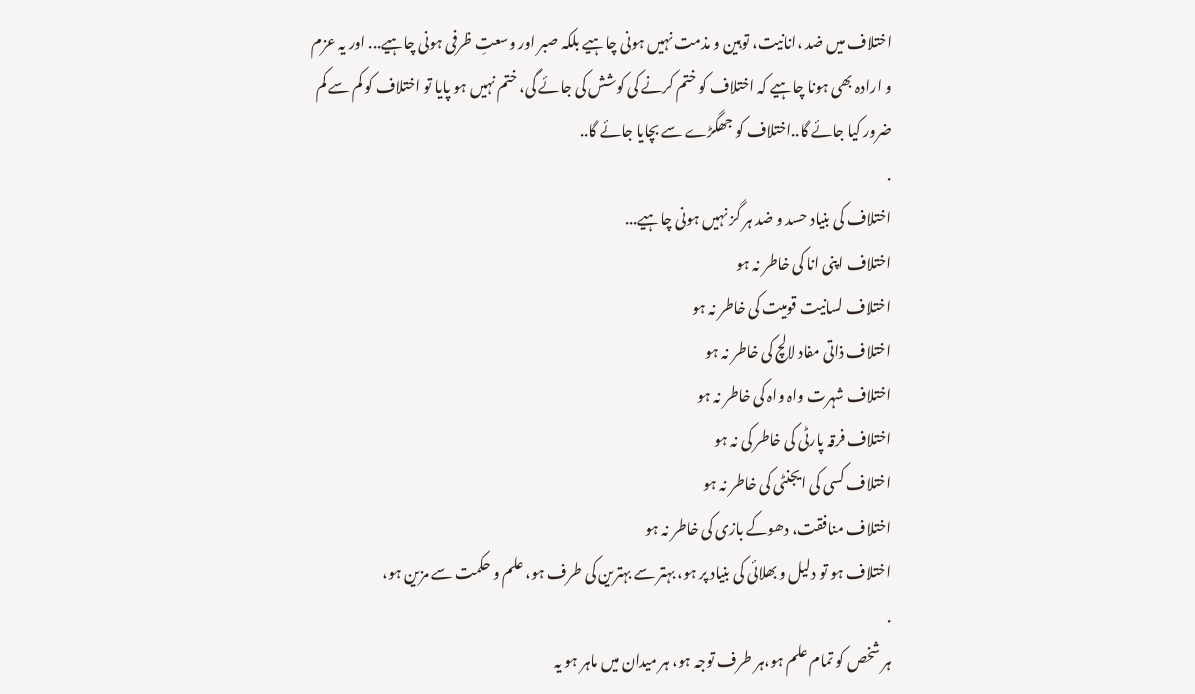اختلاف میں ضد ،انانیت، توہین و مذمت نہیں ہونی چاہیے بلکہ صبر اور وسعتِ ظرفی ہونی چاہیے... اور یہ عزم و ارادہ بھی ہونا چاہیے کہ اختلاف کو ختم کرنے کی کوشش کی جائے گی، ختم نہیں ہو پایا تو اختلاف کو کم سے کم ضرور کیا جائے گا..اختلاف کو جھگڑے سے بچایا جائے گا..
.
اختلاف کی بنیاد حسد و ضد ہر گز نہیں ہونی چاہیے...
اختلاف اپنی انا کی خاطر نہ ہو
اختلاف لسانیت قومیت کی خاطر نہ ہو
اختلاف ذاتی مفاد لالچ کی خاطر نہ ہو
اختلاف شہرت واہ واہ کی خاطر نہ ہو
اختلاف فرقہ پارٹی کی خاطر کی نہ ہو
اختلاف کسی کی ایجنٹی کی خاطر نہ ہو
اختلاف منافقت، دھوکے بازی کی خاطر نہ ہو
اختلاف ہو تو دلیل و بھلائی کی بنیاد پر ہو، بہتر سے بہترین کی طرف ہو، علم و حکمت سے مزین ہو،
.
ہر شخص کو تمام علم ہو،ہر طرف توجہ ہو، ہر میدان میں ماہر ہو یہ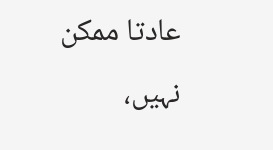عادتا ممکن نہیں،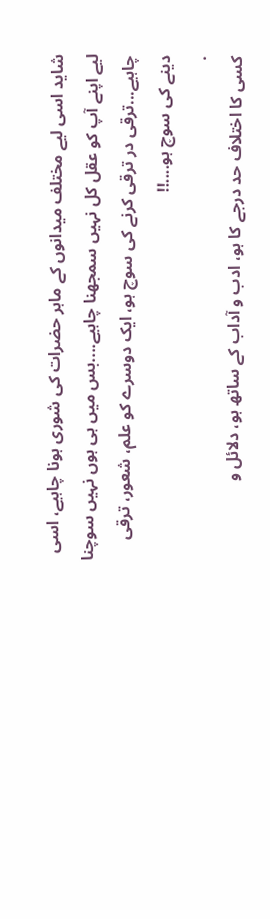شاید اسی لیے مختلف میدانوں کے ماہر حضرات کی شوری ہونا چاہیے، اسی لیے اپنے آپ کو عقل کل نہیں سمجھنا چاہیے....بس میں ہی ہوں نہیں سوچنا چاہیے...ترقی در ترقی کرنے کی سوچ ہو، ایک دوسرے کو علم، شعور، ترقی دینے کی سوچ ہو....!!
.
کسی کا اختلاف حد درجے کا ہو، ادب و آداب کے ساتھ ہو، دلائل و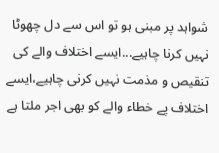شواہد پر مبنی ہو تو اس سے دل چھوٹا نہیں کرنا چاہیے...ایسے اختلاف والے کی تنقیص و مذمت نہیں کرنی چاہیے،ایسے اختلاف پے خطاء والے کو بھی اجر ملتا ہے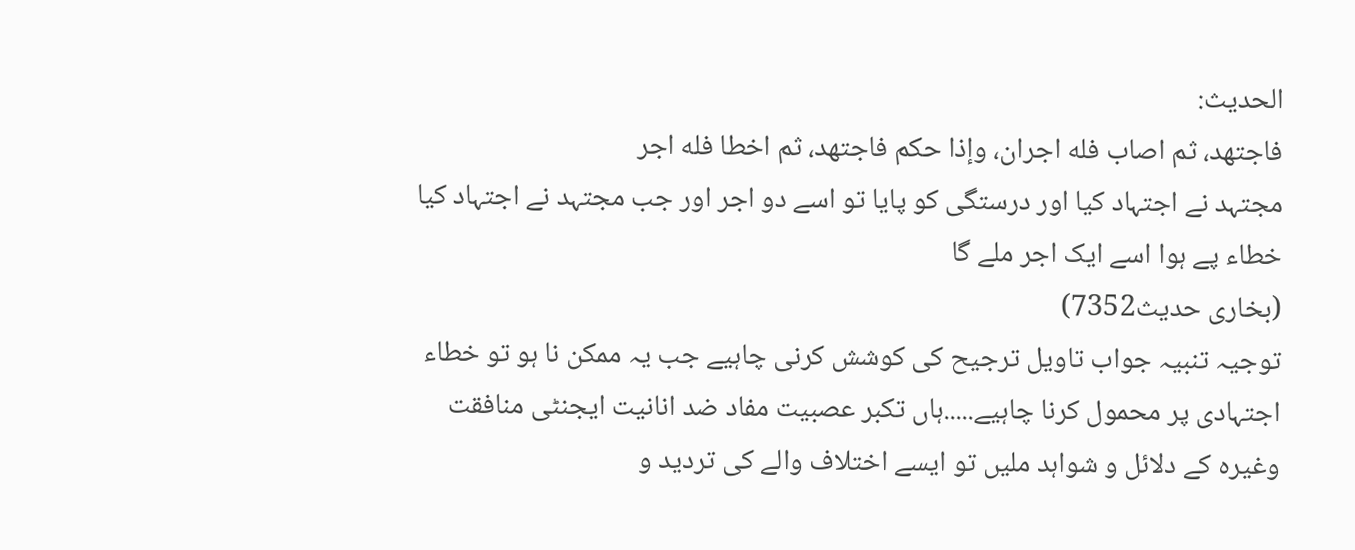الحدیث:
فاجتهد، ثم اصاب فله اجران، وإذا حكم فاجتهد، ثم اخطا فله اجر
مجتہد نے اجتہاد کیا اور درستگی کو پایا تو اسے دو اجر اور جب مجتہد نے اجتہاد کیا خطاء پے ہوا اسے ایک اجر ملے گا
(بخاری حدیث7352)
توجیہ تنبیہ جواب تاویل ترجیح کی کوشش کرنی چاہیے جب یہ ممکن نا ہو تو خطاء اجتہادی پر محمول کرنا چاہیے.....ہاں تکبر عصبیت مفاد ضد انانیت ایجنٹی منافقت وغیرہ کے دلائل و شواہد ملیں تو ایسے اختلاف والے کی تردید و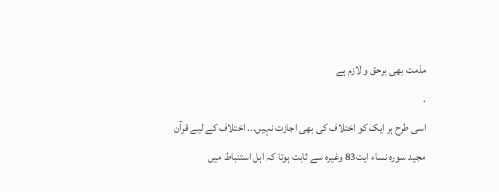مذمت بھی برحق و لازم ہے
.
اسی طرح ہر ایک کو اختلاف کی بھی اجازت نہیں... اختلاف کے لیے قرآن مجید سورہ نساء ایت83 وغیرہ سے ثابت ہوتا کہ اہل استنباط میں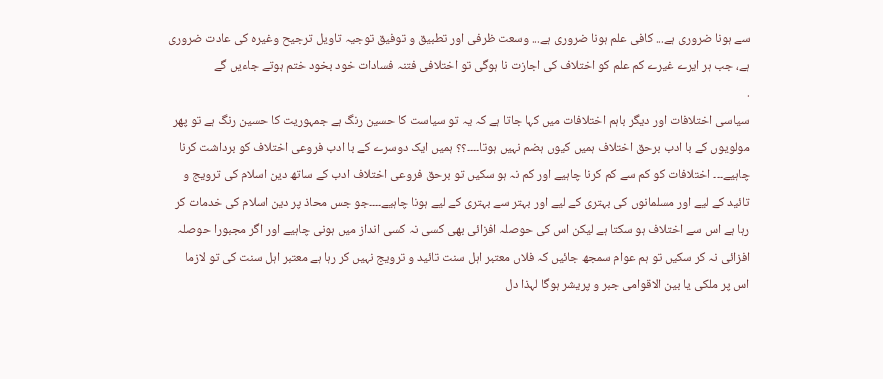سے ہونا ضروری ہے... کافی علم ہونا ضروری ہے... وسعت ظرفی اور تطبیق و توفیق توجیہ تاویل ترجیح وغیرہ کی عادت ضروری ہے، جب ہر ایرے غیرے کم علم کو اختلاف کی اجازت نا ہوگی تو اختلافی فتنہ فسادات خود بخود ختم ہوتے جاءیں گے
.
سیاسی اختلافات اور دیگر باہم اختلافات میں کہا جاتا ہے کہ یہ تو سیاست کا حسین رنگ ہے جمہوریت کا حسین رنگ ہے تو پھر مولویوں کے با ادب برحق اختلاف ہمیں کیوں ہضم نہیں ہوتا۔۔۔۔؟؟ ہمیں ایک دوسرے کے با ادب فروعی اختلاف کو برداشت کرنا چاہیے۔۔۔ اختلافات کو کم سے کم کرنا چاہیے اور کم نہ ہو سکیں تو برحق فروعی اختلاف ادب کے ساتھ دین اسلام کی ترویج و تائید کے لیے اور مسلمانوں کی بہتری کے لیے اور بہتر سے بہتری کے لیے ہونا چاہیے۔۔۔۔جو جس محاذ پر دین اسلام کی خدمات کر رہا ہے اس سے اختلاف ہو سکتا ہے لیکن اس کی حوصلہ افزائی بھی کسی نہ کسی انداز میں ہونی چاہیے اور اگر مجبورا حوصلہ افزائی نہ کر سکیں تو ہم عوام سمجھ جائیں کہ فلاں معتبر اہل سنت تائید و ترویج نہیں کر رہا ہے معتبر اہل سنت کی تو لازما اس پر ملکی یا بین الاقوامی جبر و پریشر ہوگا لہذا دل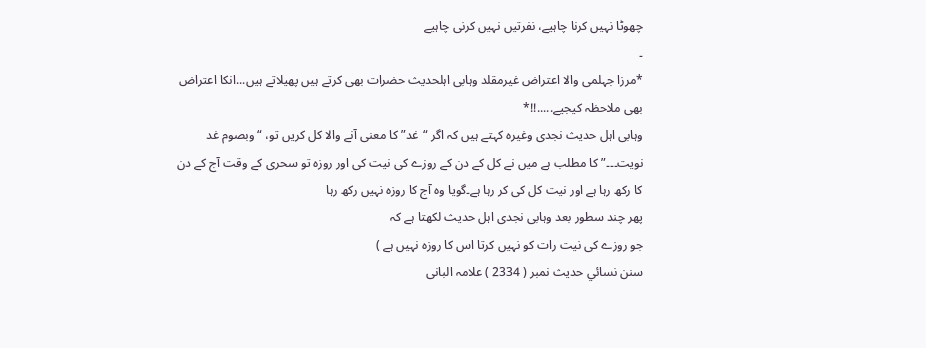چھوٹا نہیں کرنا چاہیے، نفرتیں نہیں کرنی چاہیے
۔
*مرزا جہلمی والا اعتراض غیرمقلد وہابی اہلحدیث حضرات بھی کرتے ہیں پھیلاتے ہیں...انکا اعتراض بھی ملاحظہ کیجیے.....!!*
وہابی اہل حدیث نجدی وغیرہ کہتے ہیں کہ اگر “غد” کا معنی آنے والا کل کریں تو، “وبصوم غد نویت۔۔۔” کا مطلب ہے میں نے کل کے دن کے روزے کی نیت کی اور روزہ تو سحری کے وقت آج کے دن کا رکھ رہا ہے اور نیت کل کی کر رہا ہے۔گویا وہ آج کا روزہ نہیں رکھ رہا
پھر چند سطور بعد وہابی نجدی اہل حدیث لکھتا ہے کہ
جو روزے کی نیت رات کو نہیں کرتا اس کا روزہ نہیں ہے )
سنن نسائي حدیث نمبر ( 2334 ) علامہ البانی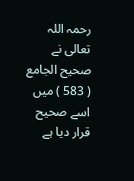رحمہ اللہ تعالی نے صحیح الجامع ( 583 ) میں اسے صحیح قرار دیا ہے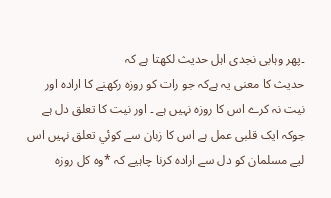۔پھر وہابی نجدی اہل حدیث لکھتا ہے کہ
حدیث کا معنی یہ ہےکہ جو رات کو روزہ رکھنے کا ارادہ اور نیت نہ کرے اس کا روزہ نہیں ہے ۔ اور نیت کا تعلق دل ہے جوکہ ایک قلبی عمل ہے اس کا زبان سے کوئي تعلق نہیں اس لیے مسلمان کو دل سے ارادہ کرنا چاہیے کہ *وہ کل روزہ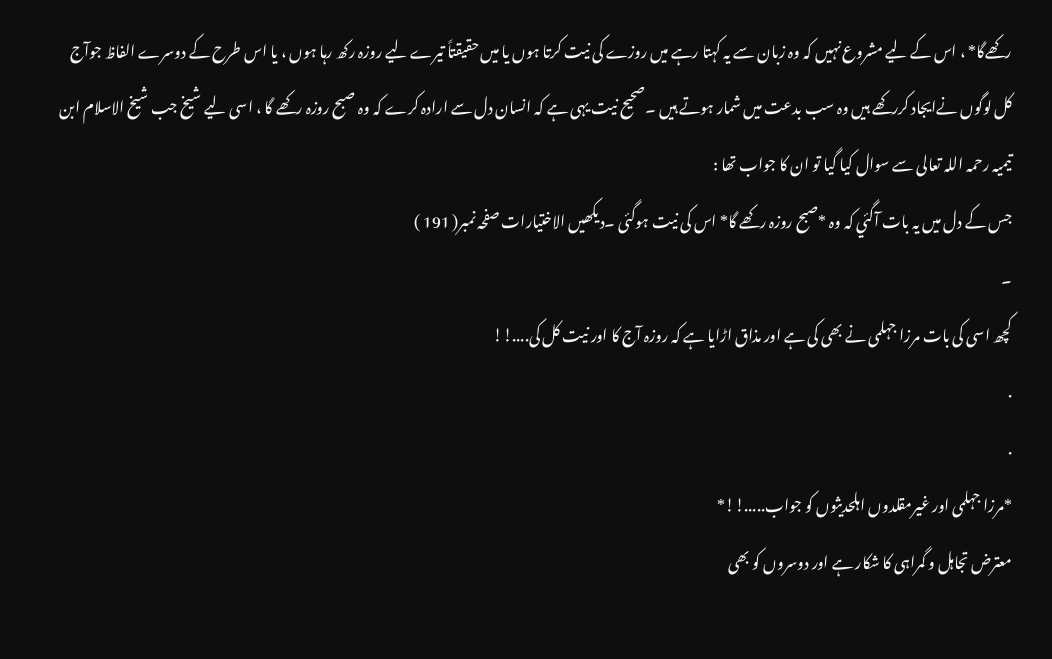رکھےگا* ، اس کے لیے مشروع نہیں کہ وہ زبان سے یہ کہتا رہے میں روزے کی نیت کرتا ہوں یا میں حقیقتاً تیرے لیے روزہ رکھ رہا ہوں ، یا اس طرح کے دوسرے الفاظ جوآج کل لوگوں نےایجاد کررکھے ہیں وہ سب بدعت میں شمار ہوتے ہیں ۔صحیح نیت یہی ہے کہ انسان دل سے ارادہ کرے کہ وہ صبح روزہ رکھے گا ، اسی لیے شیخ جب شیخ الاسلام ابن تیمیہ رحمہ اللہ تعالی سے سوال کیا گيا تو ان کا جواب تھا :
جس کے دل میں یہ بات آگئي کہ وہ *صبح روزہ رکھے گا* اس کی نیت ہوگئی ۔دیکھیں الاختیارات صفحہ نمبر( 191 )
۔
کچھ اسی کی بات مرزا جہلمی نے بھی کی ہے اور مذاق اڑایا ہے کہ روزہ آج کا اور نیت کل کی....!!
.
.
*مرزا جہلمی اور غیرمقلدوں اہلحدیثوں کو جواب.....!!*
معترض تجاہل و گمراہی کا شکار ہے اور دوسروں کو بھی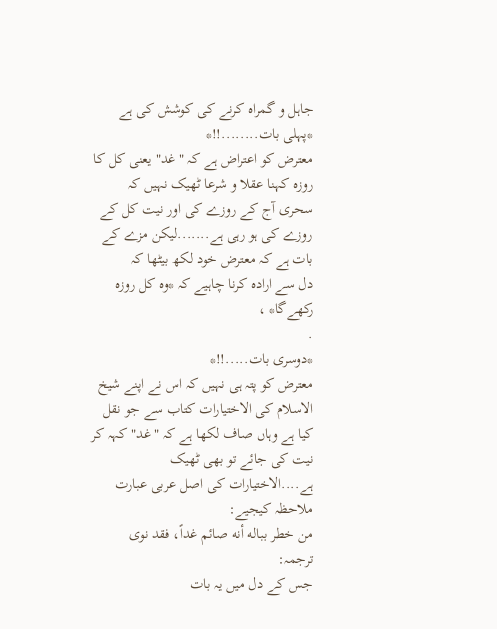جاہل و گمراہ کرنے کی کوشش کی ہے
*پہلی بات........!!*
معترض کو اعتراض ہے کہ "غد" یعنی کل کا روزہ کہنا عقلا و شرعا ٹھیک نہیں کہ سحری آج کے روزے کی اور نیت کل کے روزے کی ہو رہی ہے.......لیکن مزے کے بات ہے کہ معترض خود لکھ بیٹھا کہ
دل سے ارادہ کرنا چاہیے کہ *وہ کل روزہ رکھےگا* ،
.
*دوسری بات.....!!*
معترض کو پتہ ہی نہیں کہ اس نے اپنے شیخ الاسلام کی الاختیارات کتاب سے جو نقل کیا ہے وہاں صاف لکھا ہے کہ "غد" کہہ کر نیت کی جائے تو بھی ٹھیک ہے....الاختیارات کی اصل عربی عبارت ملاحظہ کیجیے:
من خطر بباله أنه صائم غداً، فقد نوى
ترجمہ:
جس کے دل میں یہ بات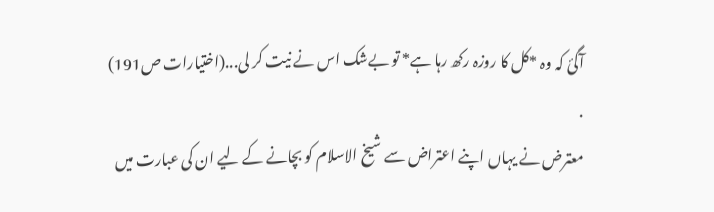آگئ کہ وہ *کل کا روزہ رکھ رہا ہے* تو بےشک اس نے نیت کر لی...(اختیارات ص191)
.
معترض نے یہاں اپنے اعتراض سے شیخ الاسلام کو بچانے کے لیے ان کی عبارت میں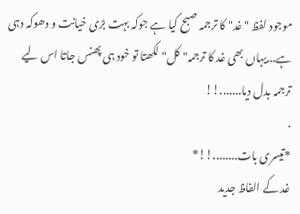موجود لفظ "غد" کا ترجمہ صبح کیا ہے جوکہ بہت بڑی خیانت و دھوکہ دہی ہے...یہاں بھی غد کا ترجمہ" کل" لکھتا تو خود ہی پھنس جاتا اس لیے ترجمہ بدل دیا.......!!
.
*تیسری بات........!!*
غد کے الفاظ جدید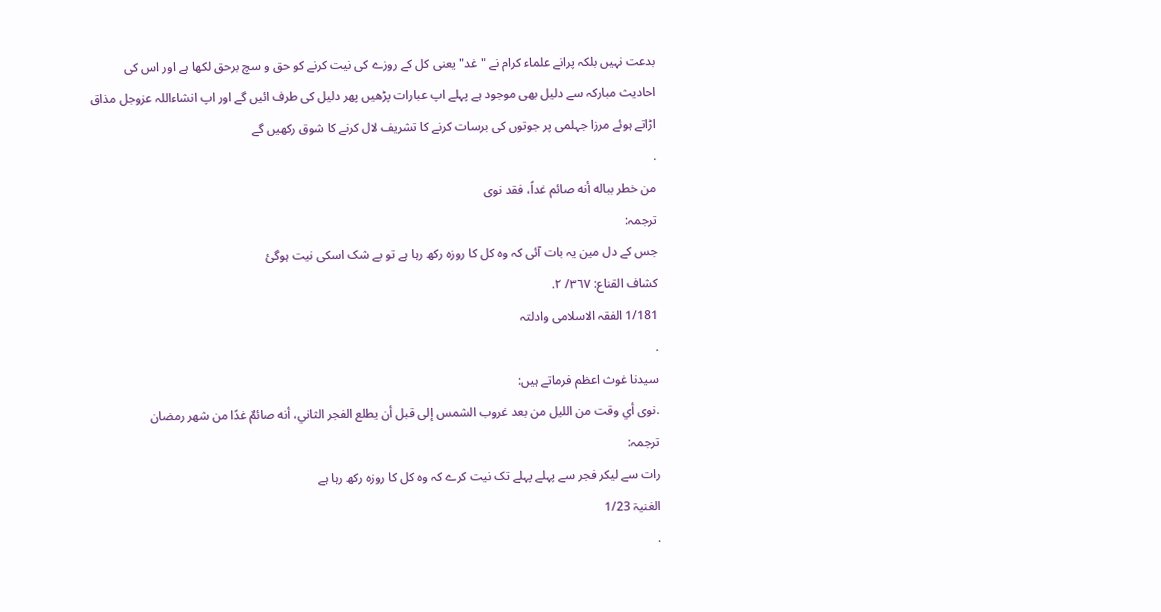بدعت نہیں بلکہ پرانے علماء کرام نے "غد" یعنی کل کے روزے کی نیت کرنے کو حق و سچ برحق لکھا ہے اور اس کی احادیث مبارکہ سے دلیل بھی موجود ہے پہلے اپ عبارات پڑھیں پھر دلیل کی طرف ائیں گے اور اپ انشاءاللہ عزوجل مذاق اڑاتے ہوئے مرزا جہلمی پر جوتوں کی برسات کرنے کا تشریف لال کرنے کا شوق رکھیں گے
.
من خطر بباله أنه صائم غداً، فقد نوى
ترجمہ:
جس کے دل مین یہ بات آئی کہ وہ کل کا روزہ رکھ رہا ہے تو بے شک اسکی نیت ہوگئ
كشاف القناع: ٣٦٧/ ٢.
1/181 الفقہ الاسلامی وادلتہ
.
سیدنا غوث اعظم فرماتے ہیں:
.نوى أي وقت من الليل من بعد غروب الشمس إلى قبل أن يطلع الفجر الثاني، أنه صائمٌ غدًا من شهر رمضان
ترجمہ:
رات سے لیکر فجر سے پہلے پہلے تک نیت کرے کہ وہ کل کا روزہ رکھ رہا ہے
الغنیۃ 1/23
.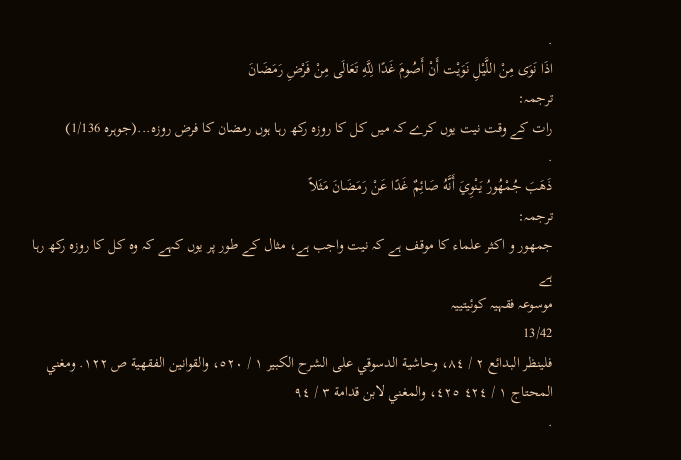.
اذَا نَوَى مِنْ اللَّيْلِ نَوَيْت أَنْ أَصُومَ غَدًا لِلَّهِ تَعَالَى مِنْ فَرْضِ رَمَضَانَ
ترجمہ:
رات کے وقت نیت یوں کرے کہ میں کل کا روزہ رکھ رہا ہوں رمضان کا فرض روزہ...(جوہرہ 1/136)
.
ذَهَبَ جُمْهُورُ يَنْوِيَ أَنَّهُ صَائِمٌ غَدًا عَنْ رَمَضَانَ مَثَلاً
ترجمہ:
جمھور و اکثر علماء کا موقف ہے کہ نیت واجب ہے، مثال کے طور پر یوں کہے کہ وہ کل کا روزہ رکھ رہا ہے
موسوعہ فقہیہ کوئیتییہ
13/42
فلینظر البدائع ٢ / ٨٤، وحاشية الدسوقي على الشرح الكبير ١ / ٥٢٠، والقوانين الفقهية ص ١٢٢. ومغني المحتاج ١ / ٤٢٤ ٤٢٥، والمغني لابن قدامة ٣ / ٩٤
.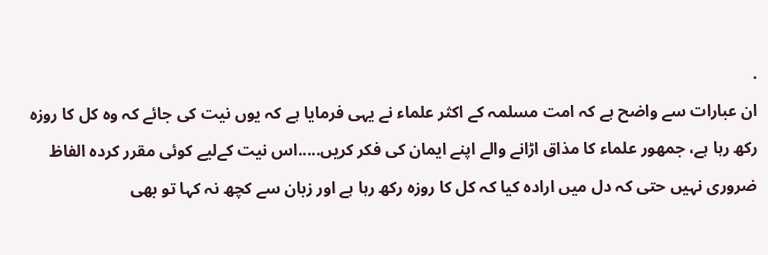.
ان عبارات سے واضح ہے کہ امت مسلمہ کے اکثر علماء نے یہی فرمایا ہے کہ یوں نیت کی جائے کہ وہ کل کا روزہ رکھ رہا ہے، جمھور علماء کا مذاق اڑانے والے اپنے ایمان کی فکر کریں.....اس نیت کےلیے کوئی مقرر کردہ الفاظ ضروری نہیں حتی کہ دل میں ارادہ کیا کہ کل کا روزہ رکھ رہا ہے اور زبان سے کچھ نہ کہا تو بھی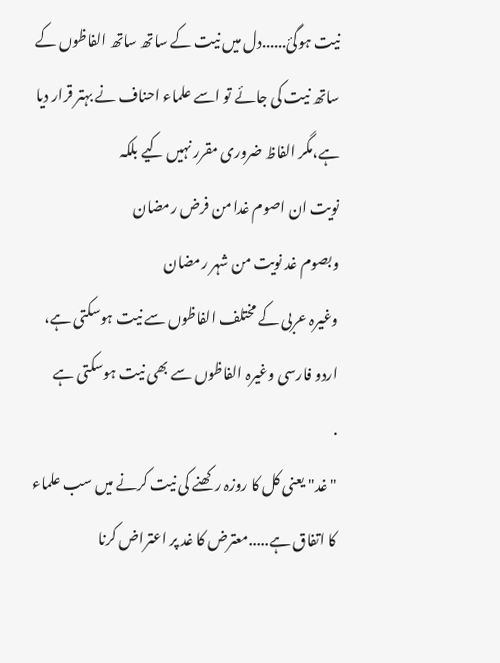نیت ہوگئ......دل میں نیت کے ساتھ ساتھ الفاظوں کے ساتھ نیت کی جائے تو اسے علماء احناف نے بہتر قرار دیا ہے،مگر الفاظ ضروری مقرر نہیں کیے بلکہ
نویت ان اصوم غدا من فرض رمضان
وبصوم غد نویت من شہر رمضان
وغیرہ عربی کے مختلف الفاظوں سے نیت ہوسکتی ہے، اردو فارسی وغیرہ الفاظوں سے بھی نیت ہوسکتی ہے
.
"غد" یعنی کل کا روزہ رکھنے کی نیت کرنے میں سب علماء کا اتفاق ہے.....معترض کا غد پر اعتراض کرنا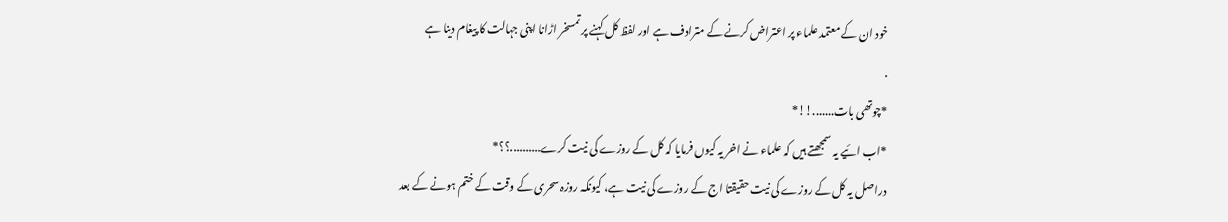خود ان کے معتمد علماء پر اعتراض کرنے کے مترادف ہے اور لفظ کل کہنے پر تمسخر اڑانا اپنی جہالت کا پیغام دینا ہے
.
*چوتھی بات.......!!*
*اب ائیے یہ سمجھتے ہیں کہ علماء نے اخر یہ کیوں فرمایا کہ کل کے روزے کی نیت کرے..........؟؟*
دراصل یہ کل کے روزے کی نیت حقیقتا اج کے روزے کی نیت ہے، کیونکہ روزہ سحری کے وقت کے ختم ہونے کے بعد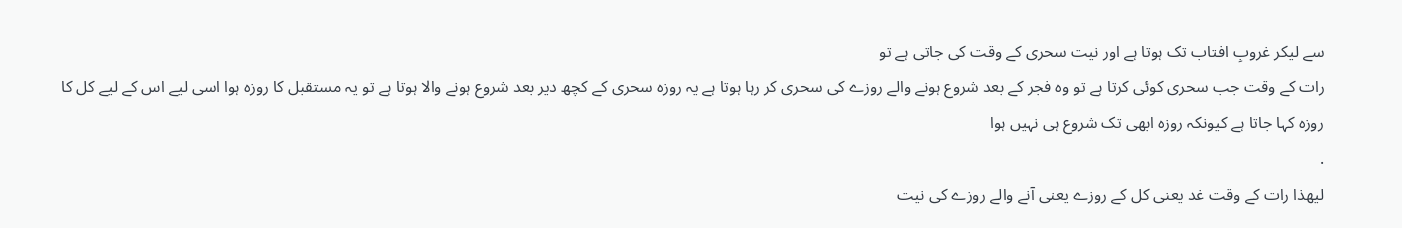سے لیکر غروبِ افتاب تک ہوتا ہے اور نیت سحری کے وقت کی جاتی ہے تو
رات کے وقت جب سحری کوئی کرتا ہے تو وہ فجر کے بعد شروع ہونے والے روزے کی سحری کر رہا ہوتا ہے یہ روزہ سحری کے کچھ دیر بعد شروع ہونے والا ہوتا ہے تو یہ مستقبل کا روزہ ہوا اسی لیے اس کے لیے کل کا روزہ کہا جاتا ہے کیونکہ روزہ ابھی تک شروع ہی نہیں ہوا
.
لیھذا رات کے وقت غد یعنی کل کے روزے یعنی آنے والے روزے کی نیت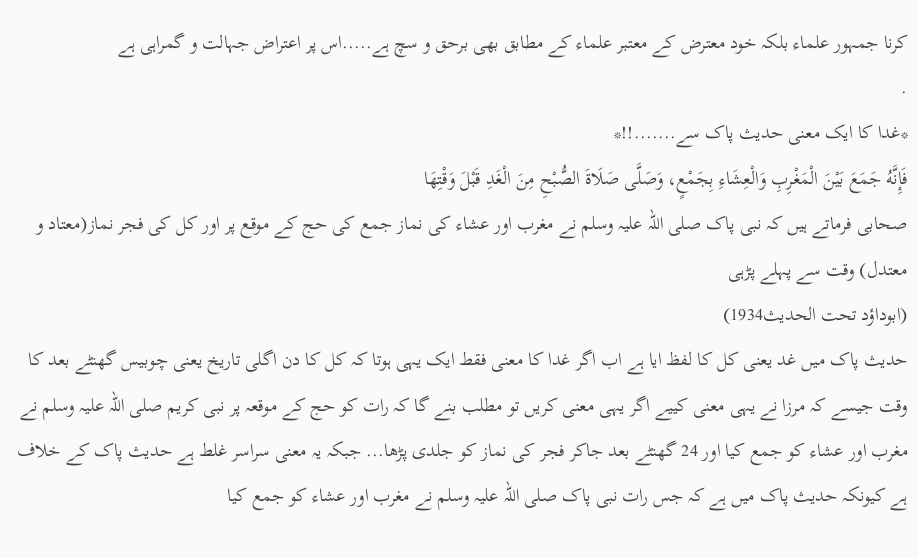کرنا جمہور علماء بلکہ خود معترض کے معتبر علماء کے مطابق بھی برحق و سچ ہے.....اس پر اعتراض جہالت و گمراہی ہے
.
*غدا کا ایک معنی حدیث پاک سے.......!!*
فَإِنَّهُ جَمَعَ بَيْنَ الْمَغْرِبِ وَالْعِشَاءِ بِجَمْعٍ، وَصَلَّى صَلَاةَ الصُّبْحِ مِنَ الْغَدِ قَبْلَ وَقْتِهَا
صحابی فرماتے ہیں کہ نبی پاک صلی اللہ علیہ وسلم نے مغرب اور عشاء کی نماز جمع کی حج کے موقع پر اور کل کی فجر نماز(معتاد و معتدل) وقت سے پہلے پڑہی
(ابوداؤد تحت الحدیث1934)
حدیث پاک میں غد یعنی کل کا لفظ ایا ہے اب اگر غدا کا معنی فقط ایک یہی ہوتا کہ کل کا دن اگلی تاریخ یعنی چوبیس گھنٹے بعد کا وقت جیسے کہ مرزا نے یہی معنی کییے اگر یہی معنی کریں تو مطلب بنے گا کہ رات کو حج کے موقعہ پر نبی کریم صلی اللہ علیہ وسلم نے مغرب اور عشاء کو جمع کیا اور 24 گھنٹے بعد جاکر فجر کی نماز کو جلدی پڑھا... جبکہ یہ معنی سراسر غلط ہے حدیث پاک کے خلاف ہے کیونکہ حدیث پاک میں ہے کہ جس رات نبی پاک صلی اللہ علیہ وسلم نے مغرب اور عشاء کو جمع کیا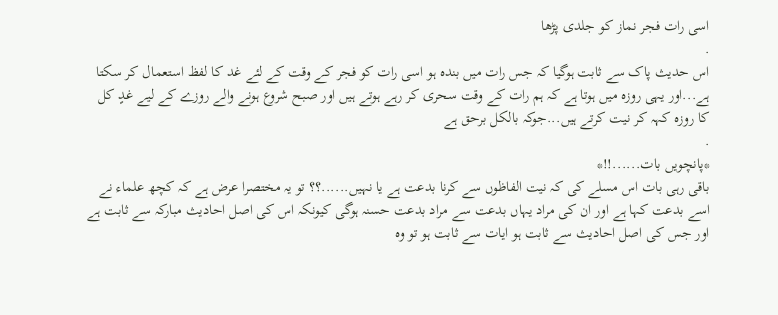اسی رات فجر نماز کو جلدی پڑھا
.
اس حدیث پاک سے ثابت ہوگیا کہ جس رات میں بندہ ہو اسی رات کو فجر کے وقت کے لئے غد کا لفظ استعمال کر سکتا ہے...اور یہی روزہ میں ہوتا ہے کہ ہم رات کے وقت سحری کر رہے ہوتے ہیں اور صبح شروع ہونے والے روزے کے لیے غدٍ کل کا روزہ کہہ کر نیت کرتے ہیں...جوکہ بالکل برحق ہے
.
*پانچویں بات......!!*
باقی رہی بات اس مسلے کی کہ نیت الفاظوں سے کرنا بدعت ہے یا نہیں......؟؟ تو یہ مختصرا عرض ہے کہ کچھ علماء نے اسے بدعت کہا ہے اور ان کی مراد یہاں بدعت سے مراد بدعت حسنہ ہوگی کیونکہ اس کی اصل احادیث مبارکہ سے ثابت ہے اور جس کی اصل احادیث سے ثابت ہو ایات سے ثابت ہو تو وہ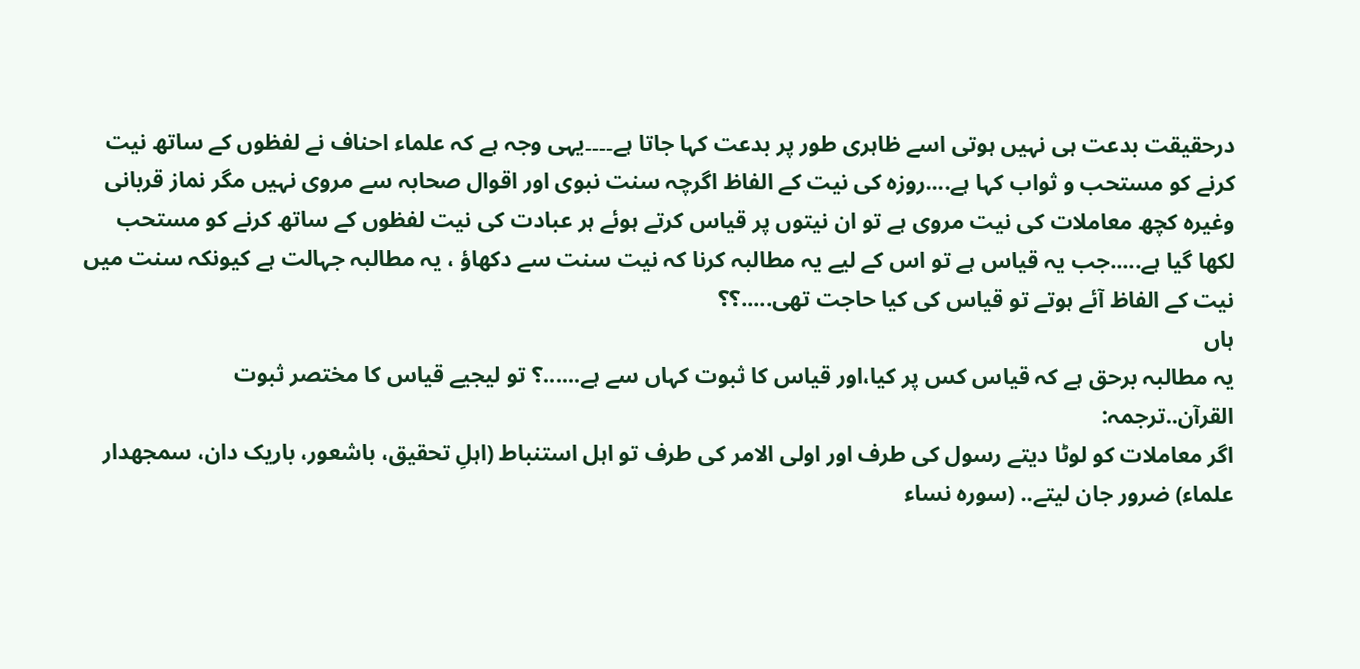درحقیقت بدعت ہی نہیں ہوتی اسے ظاہری طور پر بدعت کہا جاتا ہے۔۔۔۔یہی وجہ ہے کہ علماء احناف نے لفظوں کے ساتھ نیت کرنے کو مستحب و ثواب کہا ہے....روزہ کی نیت کے الفاظ اگرچہ سنت نبوی اور اقوال صحابہ سے مروی نہیں مگر نماز قربانی وغیرہ کچھ معاملات کی نیت مروی ہے تو ان نیتوں پر قیاس کرتے ہوئے ہر عبادت کی نیت لفظوں کے ساتھ کرنے کو مستحب لکھا گیا ہے.....جب یہ قیاس ہے تو اس کے لیے یہ مطالبہ کرنا کہ نیت سنت سے دکھاؤ ، یہ مطالبہ جہالت ہے کیونکہ سنت میں نیت کے الفاظ آئے ہوتے تو قیاس کی کیا حاجت تھی.....؟؟
ہاں
یہ مطالبہ برحق ہے کہ قیاس کس پر کیا،اور قیاس کا ثبوت کہاں سے ہے......؟ تو لیجیے قیاس کا مختصر ثبوت
القرآن..ترجمہ:
اگر معاملات کو لوٹا دیتے رسول کی طرف اور اولی الامر کی طرف تو اہل استنباط (اہلِ تحقیق، باشعور، باریک دان، سمجھدار علماء) ضرور جان لیتے.. (سورہ نساء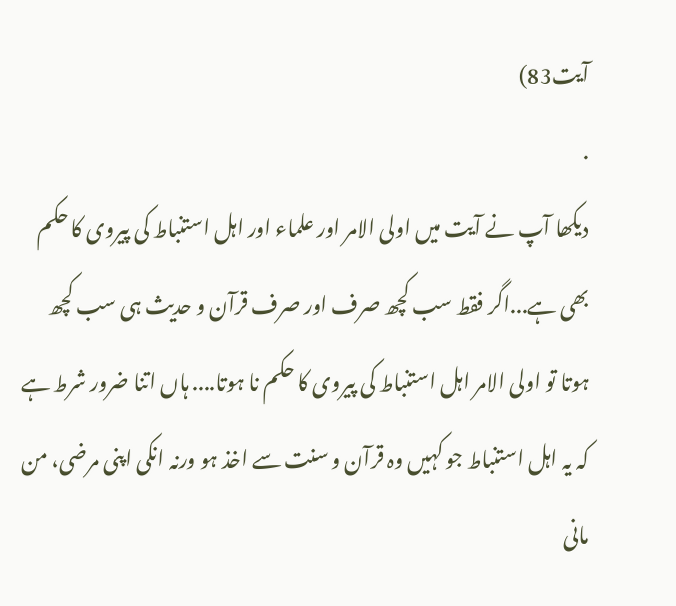آیت83)
.
دیکھا آپ نے آیت میں اولی الامر اور علماء اور اہل استنباط کی پیروی کا حکم بھی ہے...اگر فقط سب کچھ صرف اور صرف قرآن و حدیث ہی سب کچھ ہوتا تو اولی الامر اہل استنباط کی پیروی کا حکم نا ہوتا.... ہاں اتنا ضرور شرط ہے کہ یہ اہل استنباط جو کہیں وہ قرآن و سنت سے اخذ ہو ورنہ انکی اپنی مرضی، من مانی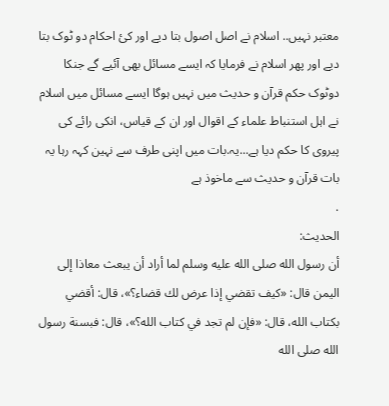معتبر نہیں.. اسلام نے اصل اصول بتا دیے اور کئ احکام دو ٹوک بتا دیے اور پھر اسلام نے فرمایا کہ ایسے مسائل بھی آئیے گے جنکا دوٹوک حکم قرآن و حدیث میں نہیں ہوگا ایسے مسائل میں اسلام نے اہل استنباط علماء کے اقوال اور ان کے قیاس، انکی رائے کی پیروی کا حکم دیا ہے...یہ.بات میں اپنی طرف سے نہین کہہ رہا یہ بات قرآن و حدیث سے ماخوذ ہے
.
الحدیث:
أن رسول الله صلى الله عليه وسلم لما أراد أن يبعث معاذا إلى اليمن قال: «كيف تقضي إذا عرض لك قضاء؟»، قال: أقضي بكتاب الله، قال: «فإن لم تجد في كتاب الله؟»، قال: فبسنة رسول الله صلى الله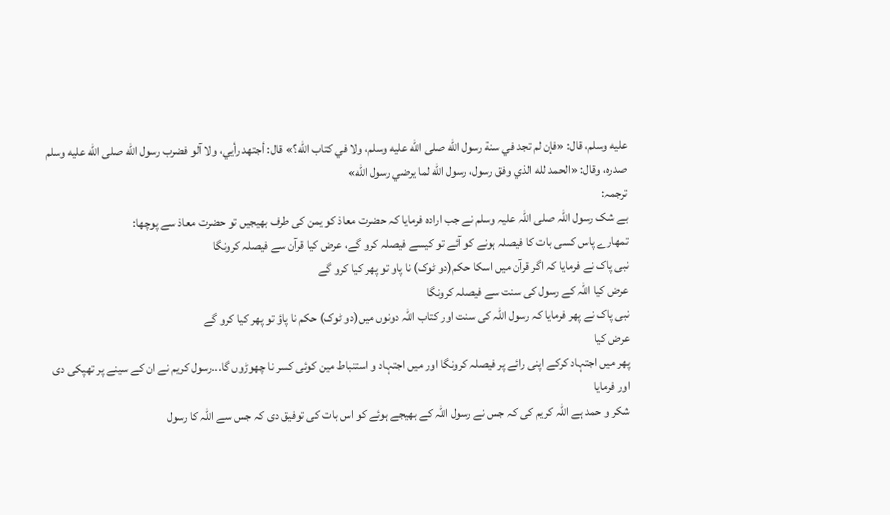عليه وسلم، قال: «فإن لم تجد في سنة رسول الله صلى الله عليه وسلم، ولا في كتاب الله؟» قال: أجتهد رأيي، ولا آلو فضرب رسول الله صلى الله عليه وسلم صدره، وقال: «الحمد لله الذي وفق رسول، رسول الله لما يرضي رسول الله»
ترجمہ:
بے شک رسول اللہ صلی اللہ علیہ وسلم نے جب ارادہ فرمایا کہ حضرت معاذ کو یمن کی طرف بھیجیں تو حضرت معاذ سے پوچھا:
تمھارے پاس کسی بات کا فیصلہ ہونے کو آئے تو کیسے فیصلہ کرو گے، عرض کیا قرآن سے فیصلہ کرونگا
نبی پاک نے فرمایا کہ اگر قرآن میں اسکا حکم(دو ٹوک) نا پاو تو پھر کیا کرو گے
عرض کیا اللہ کے رسول کی سنت سے فیصلہ کرونگا
نبی پاک نے پھر فرمایا کہ رسول اللہ کی سنت اور کتاب اللہ دونوں میں(دو ٹوک) حکم نا پاؤ تو پھر کیا کرو گے
عرض کیا
پھر میں اجتہاد کرکے اپنی رائے پر فیصلہ کرونگا اور میں اجتہاد و استنباط مین کوئی کسر نا چھوڑوں گا...رسول کریم نے ان کے سینے پر تھپکی دی اور فرمایا
شکر و حمد ہے اللہ کریم کی کہ جس نے رسول اللہ کے بھیجے ہوئے کو اس بات کی توفیق دی کہ جس سے اللہ کا رسول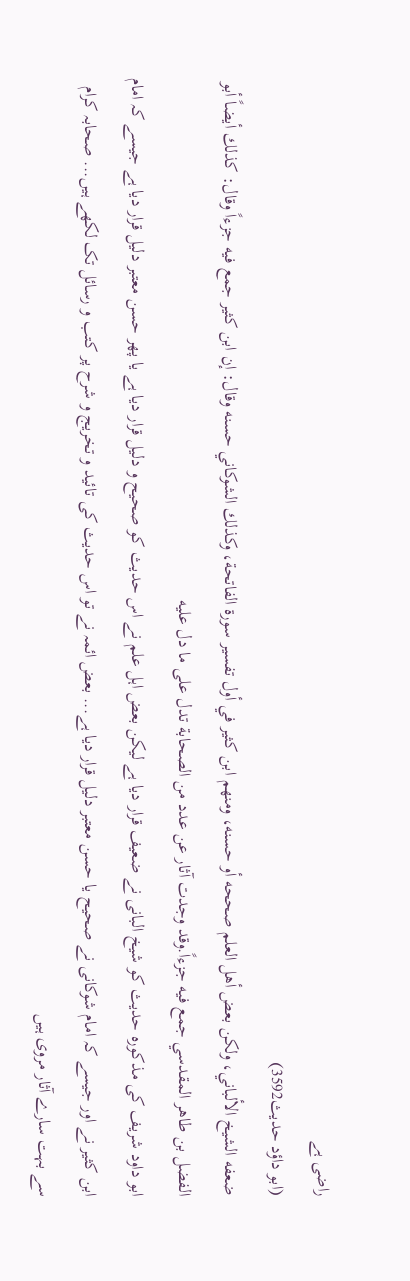راضی ہے
(ابو داؤد حدیث3592)
ضعفه الشيخ الألباني، ولكن بعض أهل العلم صححه أو حسنه، ومنهم ابن كثير في أول تفسير سورة الفاتحة، وكذلك الشوكاني حسنه وقال: إن ابن كثير جمع فيه جزءاً وقال: كذلك أيضاً أبو الفضل بن طاهر المقدسي جمع فيه جزءاً.وقد وجدت آثار عن عدد من الصحابة تدل على ما دل عليه
ابو داود شریف کی مذکورہ حدیث کو شیخ البانی نے ضعیف قرار دیا ہے لیکن بعض اہل علم نے اس حدیث کو صحیح و دلیل قرار دیا ہے یا پھر حسن معتبر دلیل قرار دیا ہے جیسے کہ امام ابن کثیر نے اور جیسے کہ امام شوکانی نے صحیح یا حسن معتبر دلیل قرار دیا ہے... بعض ائمہ نے تو اس حدیث کی تائید و تخریج و شرح پر کتب و رسائل تک لکھے ہیں... صحابہ کرام سے بہت سارے آثار مروی ہیں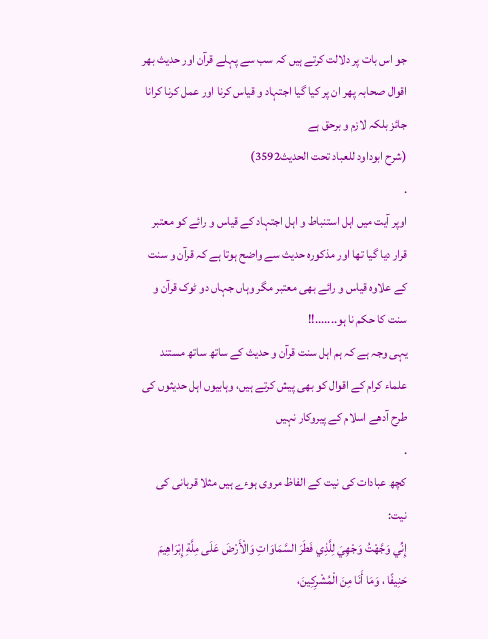جو اس بات پر دلالت کرتے ہیں کہ سب سے پہلے قرآن اور حدیث بھر اقوال صحابہ پھر ان پر کیا گیا اجتہاد و قیاس کرنا اور عمل کرنا کرانا جائز بلکہ لازم و برحق ہے
(شرح ابوداود للعباد تحت الحدیث3592)
.
اوپر آیت میں اہل استنباط و اہل اجتہاد کے قیاس و رائے کو معتبر قرار دیا گیا تھا اور مذکورہ حدیث سے واضح ہوتا ہے کہ قرآن و سنت کے علاوہ قیاس و رائے بھی معتبر مگر وہاں جہاں دو ٹوک قرآن و سنت کا حکم نا ہو.......!!
یہی وجہ ہے کہ ہم اہل سنت قرآن و حدیث کے ساتھ ساتھ مستند علماء کرام کے اقوال کو بھی پیش کرتے ہیں، وہابیوں اہل حدیثوں کی طرح آدھے اسلام کے پیروکار نہیں
.
کچھ عبادات کی نیت کے الفاظ مروی ہوءے ہیں مثلا قربانی کی نیت:
إِنِّي وَجَّهْتُ وَجْهِيَ لِلَّذِي فَطَرَ السَّمَاوَاتِ وَالْأَرْضَ عَلَى مِلَّةِ إِبْرَاهِيمَ حَنِيفًا ، وَمَا أَنَا مِنَ الْمُشْرِكِينَ،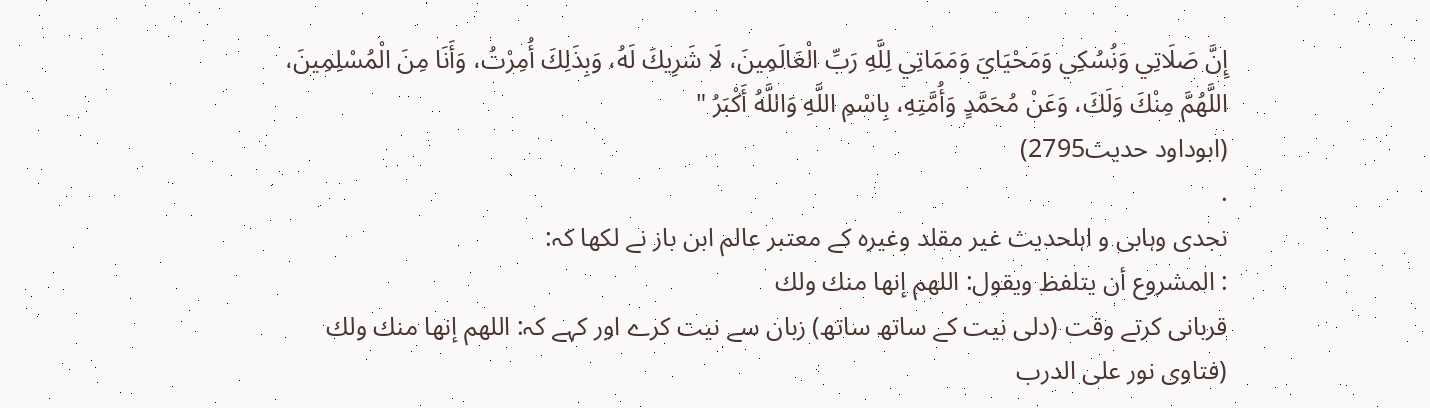إِنَّ صَلَاتِي وَنُسُكِي وَمَحْيَايَ وَمَمَاتِي لِلَّهِ رَبِّ الْعَالَمِينَ، لَا شَرِيكَ لَهُ، وَبِذَلِكَ أُمِرْتُ، وَأَنَا مِنَ الْمُسْلِمِينَ، اللَّهُمَّ مِنْكَ وَلَكَ، وَعَنْ مُحَمَّدٍ وَأُمَّتِهِ، بِاسْمِ اللَّهِ وَاللَّهُ أَكْبَرُ "
(ابوداود حدیث2795)
.
نجدی وہابی و اہلحدیث غیر مقلد وغیرہ کے معتبر عالم ابن باز نے لکھا کہ:
: المشروع أن يتلفظ ويقول: اللهم إنها منك ولك
قربانی کرتے وقت (دلی نیت کے ساتھ ساتھ) زبان سے نیت کرے اور کہے کہ: اللهم إنها منك ولك
(فتاوى نور على الدرب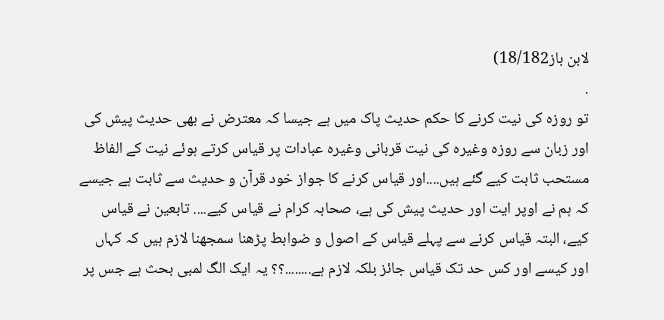لابن باز18/182)
.
تو روزہ کی نیت کرنے کا حکم حدیث پاک میں ہے جیسا کہ معترض نے بھی حدیث پیش کی اور زبان سے روزہ وغیرہ کی نیت قربانی وغیرہ عبادات پر قیاس کرتے ہوئے نیت کے الفاظ مستحب ثابت کیے گئے ہیں....اور قیاس کرنے کا جواز خود قرآن و حدیث سے ثابت ہے جیسے کہ ہم نے اوپر ایت اور حدیث پیش کی ہے، صحابہ کرام نے قیاس کیے.... تابعین نے قیاس کیے، البتہ قیاس کرنے سے پہلے قیاس کے اصول و ضوابط پڑھنا سمجھنا لازم ہیں کہ کہاں اور کیسے اور کس حد تک قیاس جائز بلکہ لازم ہے........؟؟ یہ ایک الگ لمبی بحث ہے جس پر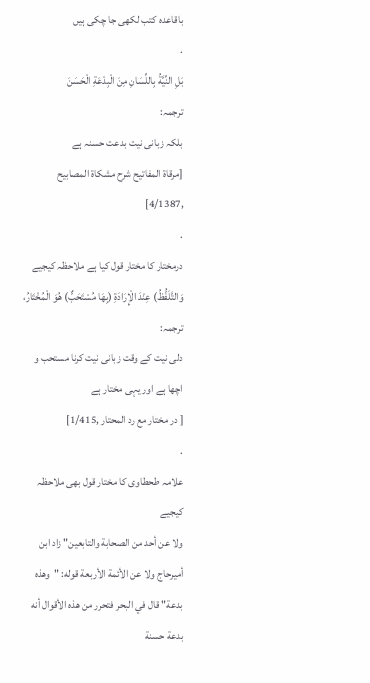باقاعدہ کتب لکھی جا چکی ہیں
.
بَلِ النِّيَّةُ بِاللِّسَانِ مِنَ الْبِدْعَةِ الْحَسَنَ
ترجمہ:
بلکہ زبانی نیت بدعت حسنہ ہے
[مرقاة المفاتيح شرح مشكاة المصابيح ,4/1387]
.
درمختار کا مختار قول کیا ہے ملاحظہ کیجیے
وَالتَّلَفُّظُ) عِنْدَ الْإِرَادَةِ (بِهَا مُسْتَحَبٌّ) هُوَ الْمُخْتَارُ،
ترجمہ:
دلی نیت کے وقت زبانی نیت کرنا مستحب و اچھا ہے اور یہی مختار ہے
[ در مختار مع رد المحتار ,1/415]
.
علامہ طحطاوی کا مختار قول بھی ملاحظہ کیجیے
ولا عن أحد من الصحابة والتابعين" زاد ابن أميرحاج ولا عن الأئمة الأربعة قوله: "وهذه بدعة" قال في البحر فتحرر من هذه الأقوال أنه بدعة حسنة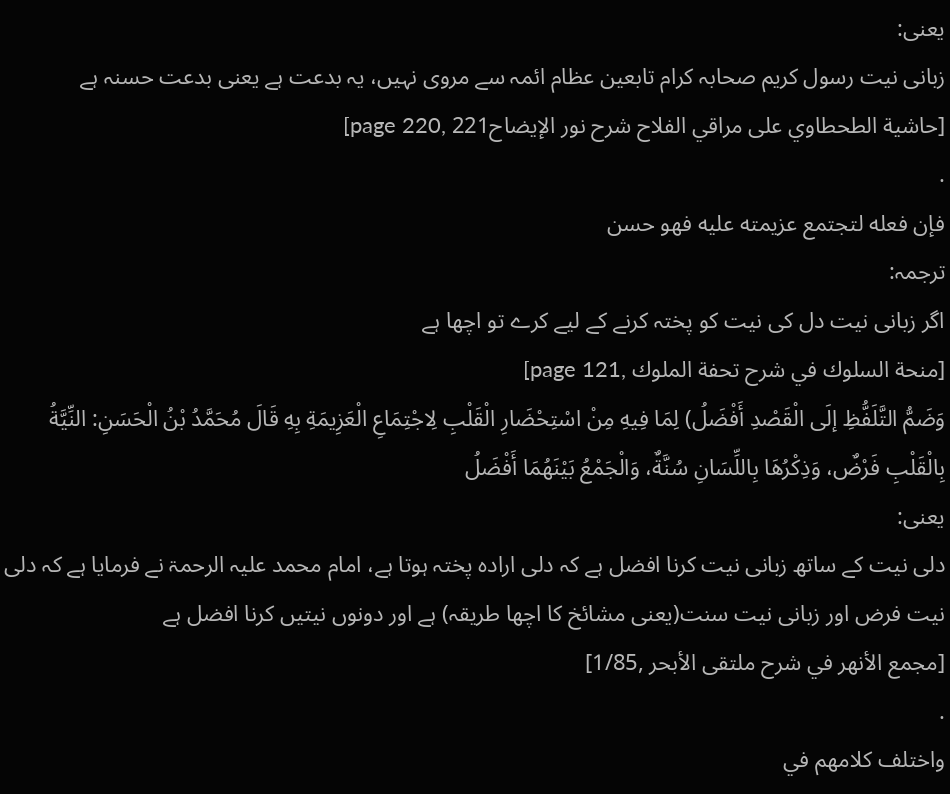یعنی:
زبانی نیت رسول کریم صحابہ کرام تابعین عظام ائمہ سے مروی نہیں، یہ بدعت ہے یعنی بدعت حسنہ ہے
[حاشية الطحطاوي على مراقي الفلاح شرح نور الإيضاح221 ,page 220]
.
فإن فعله لتجتمع عزيمته عليه فهو حسن
ترجمہ:
اگر زبانی نیت دل کی نیت کو پختہ کرنے کے لیے کرے تو اچھا ہے
[منحة السلوك في شرح تحفة الملوك ,page 121]
وَضَمُّ التَّلَفُّظِ إلَى الْقَصْدِ أَفْضَلُ) لِمَا فِيهِ مِنْ اسْتِحْضَارِ الْقَلْبِ لِاجْتِمَاعِ الْعَزِيمَةِ بِهِ قَالَ مُحَمَّدُ بْنُ الْحَسَنِ: النِّيَّةُ بِالْقَلْبِ فَرْضٌ، وَذِكْرُهَا بِاللِّسَانِ سُنَّةٌ، وَالْجَمْعُ بَيْنَهُمَا أَفْضَلُ
یعنی:
دلی نیت کے ساتھ زبانی نیت کرنا افضل ہے کہ دلی ارادہ پختہ ہوتا ہے، امام محمد علیہ الرحمۃ نے فرمایا ہے کہ دلی نیت فرض اور زبانی نیت سنت(یعنی مشائخ کا اچھا طریقہ) ہے اور دونوں نیتیں کرنا افضل ہے
[مجمع الأنهر في شرح ملتقى الأبحر ,1/85]
.
واختلف كلامهم في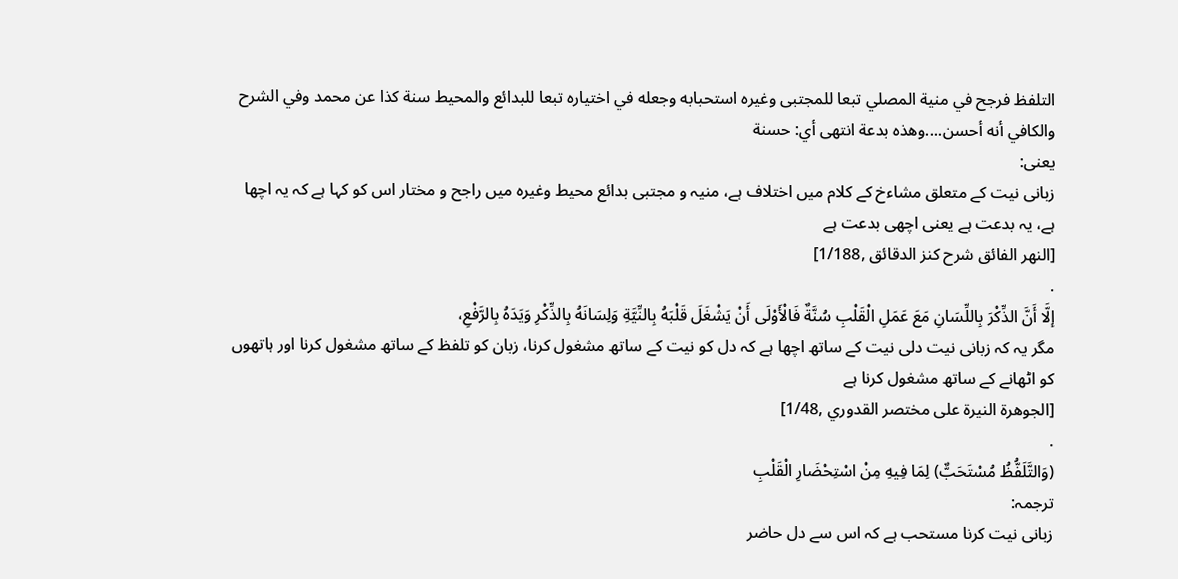التلفظ فرجح في منية المصلي تبعا للمجتبى وغيره استحبابه وجعله في اختياره تبعا للبدائع والمحيط سنة كذا عن محمد وفي الشرح والكافي أنه أحسن....وهذه بدعة انتهى أي: حسنة
یعنی:
زبانی نیت کے متعلق مشاءخ کے کلام میں اختلاف ہے، منیہ و مجتبی بدائع محیط وغیرہ میں راجح و مختار اس کو کہا ہے کہ یہ اچھا ہے، یہ بدعت ہے یعنی اچھی بدعت ہے
[النهر الفائق شرح كنز الدقائق ,1/188]
.
إلَّا أَنَّ الذِّكْرَ بِاللِّسَانِ مَعَ عَمَلِ الْقَلْبِ سُنَّةٌ فَالْأَوْلَى أَنْ يَشْغَلَ قَلْبَهُ بِالنِّيَّةِ وَلِسَانَهُ بِالذِّكْرِ وَيَدَهُ بِالرَّفْعِ،
مگر یہ کہ زبانی نیت دلی نیت کے ساتھ اچھا ہے کہ دل کو نیت کے ساتھ مشغول کرنا، زبان کو تلفظ کے ساتھ مشغول کرنا اور ہاتھوں کو اٹھانے کے ساتھ مشغول کرنا ہے
[الجوهرة النيرة على مختصر القدوري ,1/48]
.
(وَالتَّلَفُّظُ مُسْتَحَبٌّ) لِمَا فِيهِ مِنْ اسْتِحْضَارِ الْقَلْبِ
ترجمہ:
زبانی نیت کرنا مستحب ہے کہ اس سے دل حاضر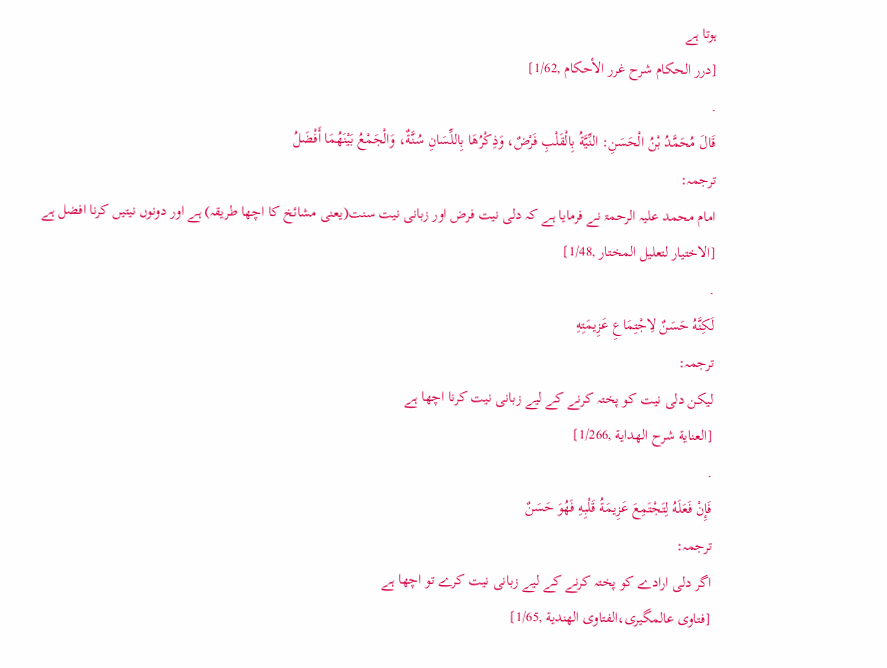ہوتا ہے
[درر الحكام شرح غرر الأحكام ,1/62]
.
قَالَ مُحَمَّدُ بْنُ الْحَسَنِ: النِّيَّةُ بِالْقَلْبِ فَرْضٌ، وَذِكْرُهَا بِاللِّسَانِ سُنَّةٌ، وَالْجَمْعُ بَيْنَهُمَا أَفْضَلُ
ترجمہ:
امام محمد علیہ الرحمۃ نے فرمایا ہے کہ دلی نیت فرض اور زبانی نیت سنت(یعنی مشائخ کا اچھا طریقہ) ہے اور دونوں نیتیں کرنا افضل ہے
[الاختيار لتعليل المختار ,1/48]
.
لَكِنَّهُ حَسَنٌ لِاجْتِمَاعِ عَزِيمَتِهِ
ترجمہ:
لیکن دلی نیت کو پختہ کرنے کے لیے زبانی نیت کرنا اچھا ہے
[العناية شرح الهداية ,1/266]
.
فَإِنْ فَعَلَهُ لِتَجْتَمِعَ عَزِيمَةُ قَلْبِهِ فَهُوَ حَسَنٌ
ترجمہ:
اگر دلی ارادے کو پختہ کرنے کے لیے زبانی نیت کرے تو اچھا ہے
[فتاوی عالمگیری،الفتاوى الهندية ,1/65]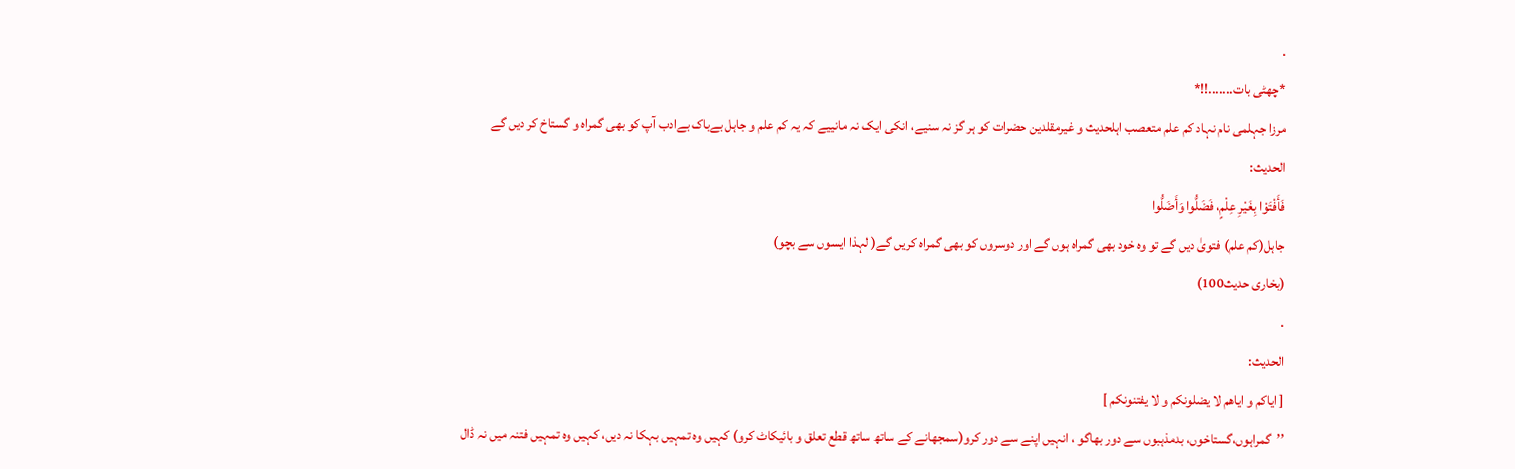.
*چھٹی بات.......!!*
مرزا جہلمی نام نہاد کم علم متعصب اہلحدیث و غیرمقلدین حضرات کو ہر گز نہ سنیے، انکی ایک نہ مانییے کہ یہ کم علم و جاہل بےباک بےادب آپ کو بھی گمراہ و گستاخ کر دیں گے
الحدیث:
فَأَفْتَوْا بِغَيْرِ عِلْمٍ، فَضَلُّوا وَأَضَلُّوا
جاہل(کم علم) فتویٰ دیں گے تو وہ خود بھی گمراہ ہوں گے اور دوسروں کو بھی گمراہ کریں گے( لہذا ایسوں سے بچو)
(بخاری حدیث100)
.
الحدیث:
[ ایاکم و ایاھم لا یضلونکم و لا یفتنونکم ]
’’گمراہوں،گستاخوں، بدمذہبوں سے دور بھاگو ، انہیں اپنے سے دور کرو(سمجھانے کے ساتھ ساتھ قطع تعلق و بائیکاٹ کرو) کہیں وہ تمہیں بہکا نہ دیں، کہیں وہ تمہیں فتنہ میں نہ ڈال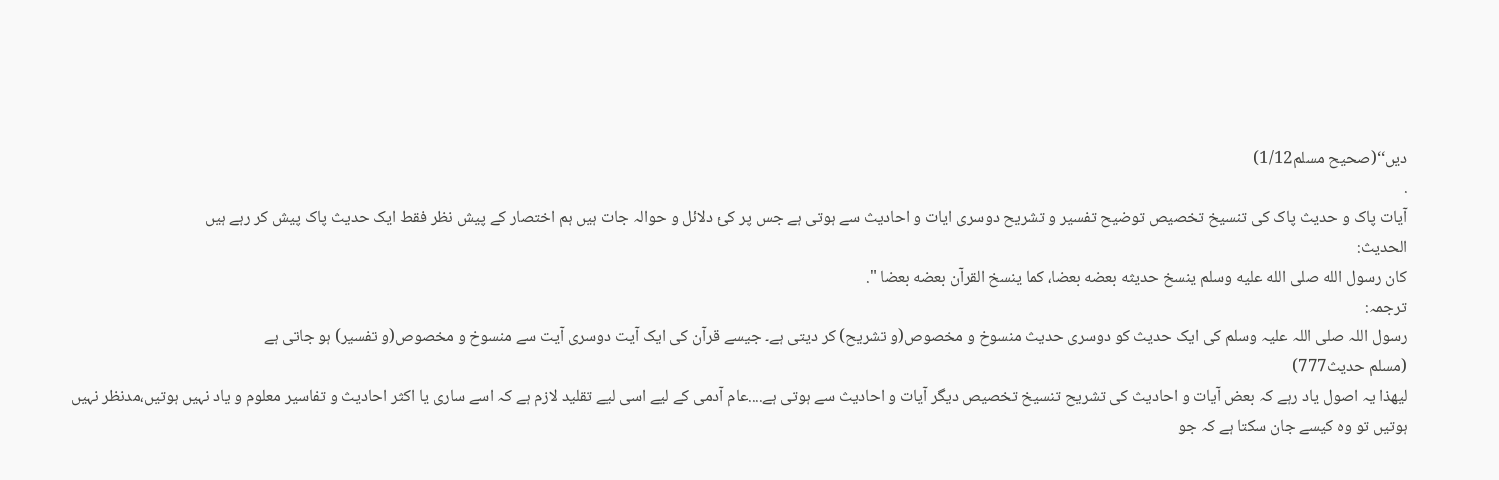دیں‘‘(صحیح مسلم1/12)
.
آیات پاک و حدیث پاک کی تنسیخ تخصیص توضیح تفسیر و تشریح دوسری ایات و احادیث سے ہوتی ہے جس پر کئ دلائل و حوالہ جات ہیں ہم اختصار کے پیش نظر فقط ایک حدیث پاک پیش کر رہے ہیں
الحدیث:
كان رسول الله صلى الله عليه وسلم ينسخ حديثه بعضه بعضا، كما ينسخ القرآن بعضه بعضا ".
ترجمہ:
رسول اللہ صلی اللہ علیہ وسلم کی ایک حدیث کو دوسری حدیث منسوخ و مخصوص(و تشریح) کر دیتی ہے۔ جیسے قرآن کی ایک آیت دوسری آیت سے منسوخ و مخصوص(و تفسیر) ہو جاتی ہے
(مسلم حدیث777)
لیھذا یہ اصول یاد رہے کہ بعض آیات و احادیث کی تشریح تنسیخ تخصیص دیگر آیات و احادیث سے ہوتی ہے....عام آدمی کے لیے اسی لیے تقلید لازم ہے کہ اسے ساری یا اکثر احادیث و تفاسیر معلوم و یاد نہیں ہوتیں،مدنظر نہیں ہوتیں تو وہ کیسے جان سکتا ہے کہ جو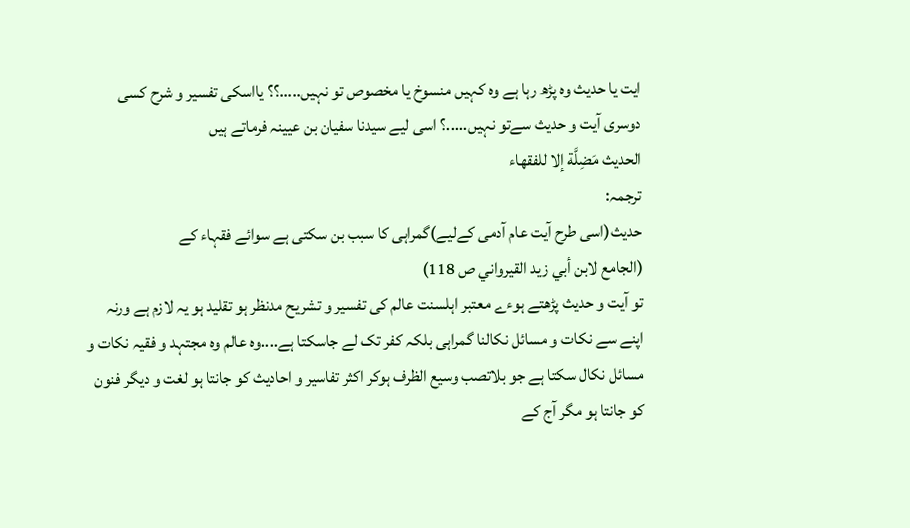ایت یا حدیث وہ پڑھ رہا ہے وہ کہیں منسوخ یا مخصوص تو نہیں.....؟؟ یااسکی تفسیر و شرح کسی دوسری آیت و حدیث سےتو نہیں.....؟ اسی لیے سیدنا سفیان بن عیینہ فرماتے ہیں
الحديث مَضِلَّة إلا للفقهاء
ترجمہ:
حدیث(اسی طرح آیت عام آدمی کےلیے)گمراہی کا سبب بن سکتی ہے سوائے فقہاء کے
(الجامع لابن أبي زيد القيرواني ص 118)
تو آیت و حدیث پڑھتے ہوءے معتبر اہلسنت عالم کی تفسیر و تشریح مدنظر ہو تقلید ہو یہ لازم ہے ورنہ اپنے سے نکات و مسائل نکالنا گمراہی بلکہ کفر تک لے جاسکتا ہے....وہ عالم وہ مجتہد و فقیہ نکات و مسائل نکال سکتا ہے جو بلاتصب وسیع الظرف ہوکر اکثر تفاسیر و احادیث کو جانتا ہو لغت و دیگر فنون کو جانتا ہو مگر آج کے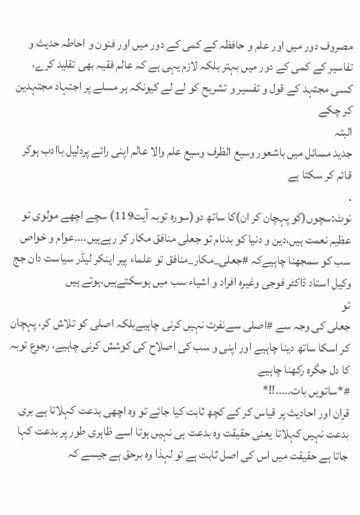مصروف دور میں اور علم و حافظہ کے کمی کے دور میں اور فنون و احاطہ حدیث و تفاسیر کے کمی کے دور میں بہتر بلکہ لازم یہی ہے کہ عالم فقیہ بھی تقلید کرے، کسی مجتہد کے قول و تفسیر و تشریح کو لے لے کیونکہ ہر مسلے پر اجتہاد مجتہدین کر چکے
البتہ
جدید مسائل میں باشعور وسیع الظرف وسیع علم والا عالم اپنی رائے پردلیل باادب ہوکر قائم کر سکتا ہے
.
نوٹ:سچوں(کو پہچان کر ان)کا ساتھ دو(سورہ توبہ آیت119) سچے اچھے مولوی تو عظیم نعمت ہیں،دین و دنیا کو بدنام تو جعلی منافق مکار کر رہےہیں....عوام و خواص سب کو سمجھنا چاہیےکہ #جعلی_مکار_منافق تو علماء پیر اینکر لیڈر سیاست دان جج وکیل استاد ڈاکٹر فوجی وغیرہ افراد و اشیاء سب میں ہوسکتےہیں،ہوتے ہیں
تو
جعلی کی وجہ سے #اصلی سےنفرت نہیں کرنی چاہیےبلکہ اصلی کو تلاش کر، پہچان کر اسکا ساتھ دینا چاہیے اور اپنی و سب کی اصلاح کی کوشش کرنی چاہیے، رجوع توبہ کا دل جگرہ رکھنا چاہیے
#*ساتویں بات.....!!*
قران اور احادیث پر قیاس کر کے کچھ ثابت کیا جائے تو وہ اچھی بدعت کہلاتا ہے بری بدعت نہیں کہلاتا یعنی حقیقت وہ بدعت ہی نہیں ہوتا اسے ظاہری طور پر بدعت کہا جاتا ہے حقیقت میں اس کی اصل ثابت ہے تو لہذا وہ برحق ہے جیسے کہ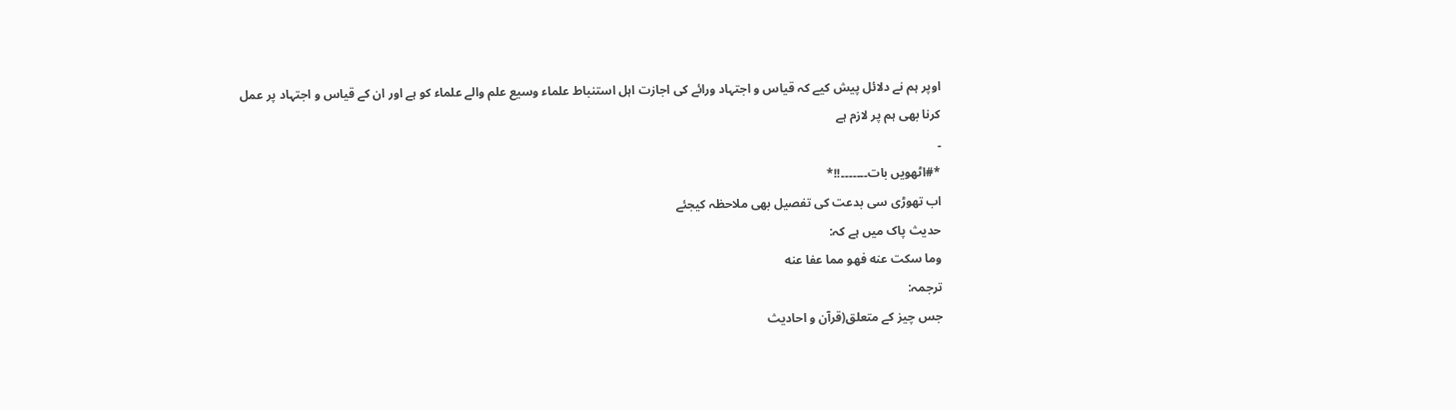اوپر ہم نے دلائل پیش کیے کہ قیاس و اجتہاد ورائے کی اجازت اہل استنباط علماء وسیع علم والے علماء کو ہے اور ان کے قیاس و اجتہاد پر عمل کرنا بھی ہم پر لازم ہے
۔
*#اٹھویں بات۔۔۔۔۔۔۔!!*
اب تھوڑی سی بدعت کی تفصیل بھی ملاحظہ کیجئے
حدیث پاک میں ہے کہ:
وما سكت عنه فهو مما عفا عنه
ترجمہ:
جس چیز کے متعلق(قرآن و احادیث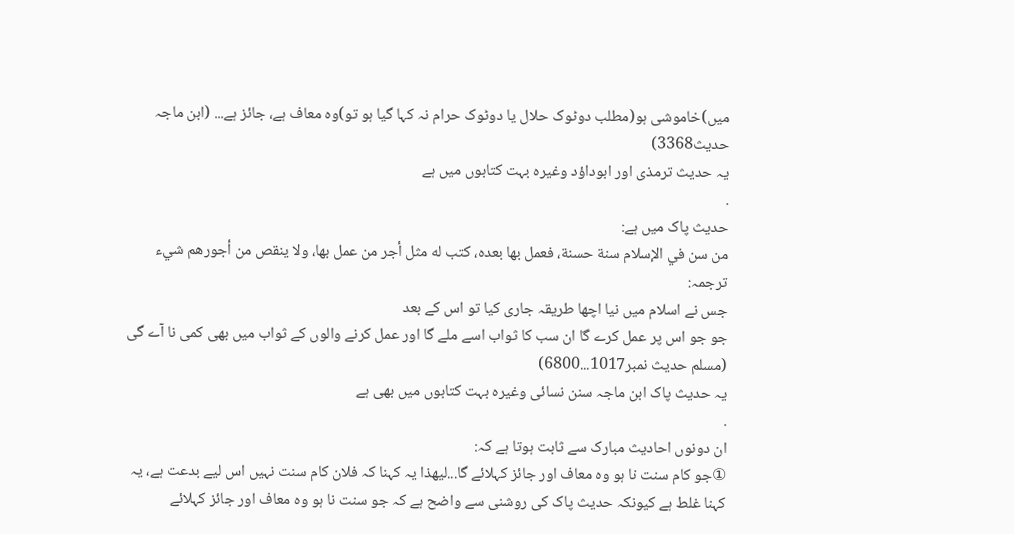میں)خاموشی ہو(مطلب دوٹوک حلال یا دوٹوک حرام نہ کہا گیا ہو تو)وہ معاف ہے، جائز ہے... (ابن ماجہ حدیث3368)
یہ حدیث ترمذی اور ابوداؤد وغیرہ بہت کتابوں میں ہے
.
حدیث پاک میں ہے:
من سن في الإسلام سنة حسنة، فعمل بها بعده، كتب له مثل أجر من عمل بها، ولا ينقص من أجورهم شيء
ترجمہ:
جس نے اسلام میں نیا اچھا طریقہ جاری کیا تو اس کے بعد
جو جو اس پر عمل کرے گا ان سب کا ثواب اسے ملے گا اور عمل کرنے والوں کے ثواب میں بھی کمی نا آے گی
(مسلم حدیث نمبر1017...6800)
یہ حدیث پاک ابن ماجہ سنن نسائی وغیرہ بہت کتابوں میں بھی ہے
.
ان دونوں احادیث مبارک سے ثابت ہوتا ہے کہ:
①جو کام سنت نا ہو وہ معاف اور جائز کہلائے گا...لیھذا یہ کہنا کہ فلان کام سنت نہیں اس لیے بدعت ہے، یہ کہنا غلط ہے کیونکہ حدیث پاک کی روشنی سے واضح ہے کہ جو سنت نا ہو وہ معاف اور جائز کہلائے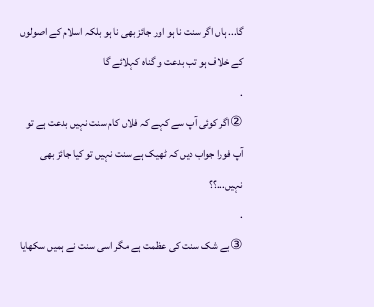گا... ہاں اگر سنت نا ہو اور جائز بھی نا ہو بلکہ اسلام کے اصولوں کے خلاف ہو تب بدعت و گناہ کہلائے گا
.
②اگر کوئی آپ سے کہے کہ فلاں کام سنت نہیں بدعت ہے تو آپ فورا جواب دیں کہ ٹھیک ہے سنت نہیں تو کیا جائز بھی نہیں...؟؟
.
③بے شک سنت کی عظمت ہے مگر اسی سنت نے ہمیں سکھایا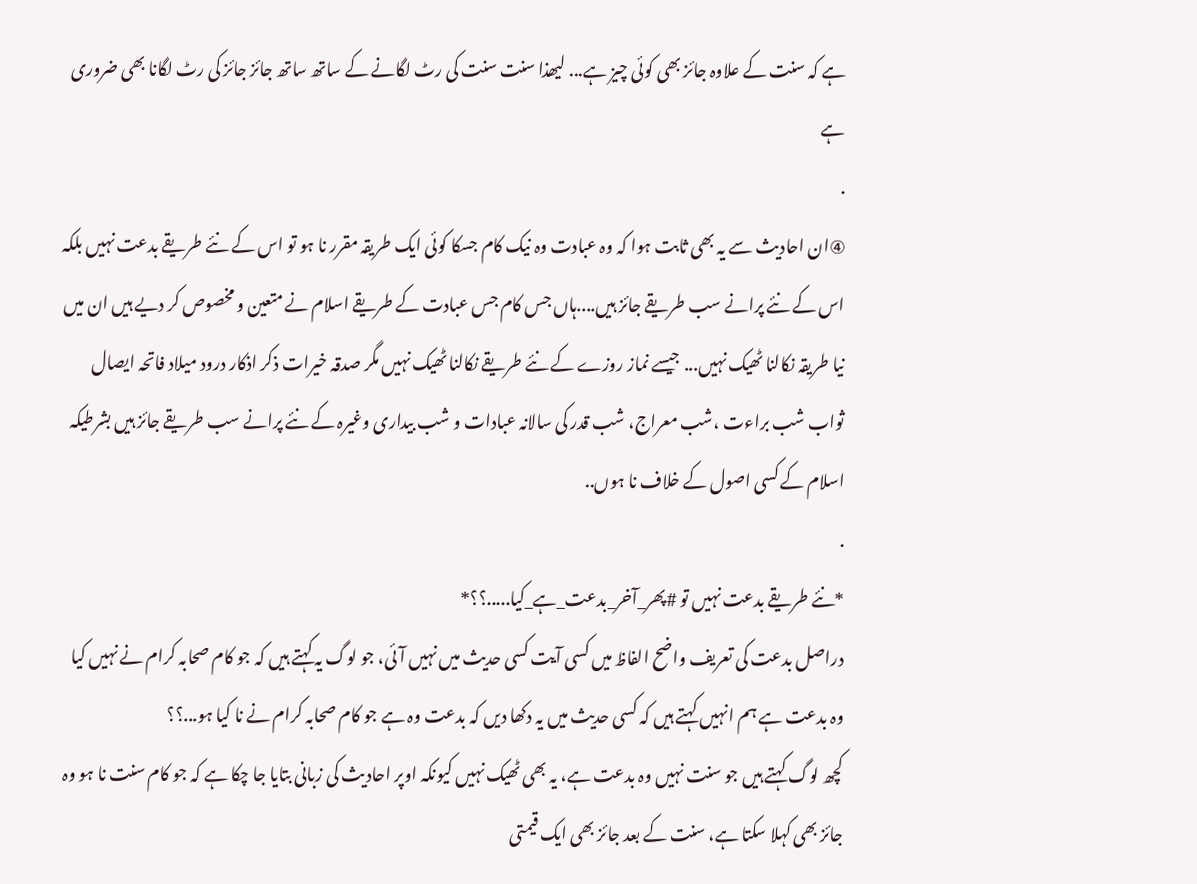ہے کہ سنت کے علاوہ جائز بھی کوئی چیز ہے... لیھذا سنت سنت کی رٹ لگانے کے ساتھ ساتھ جائز جائز کی رٹ لگانا بھی ضروری ہے
.
④ان احادیث سے یہ بھی ثابت ہوا کہ وہ عبادت وہ نیک کام جسکا کوئی ایک طریقہ مقرر نا ہو تو اس کے نئے طریقے بدعت نہیں بلکہ اس کے نئے پرانے سب طریقے جائز ہیں....ہاں جس کام جس عبادت کے طریقے اسلام نے متعین و مخصوص کر دیے ہیں ان میں نیا طریقہ نکالنا ٹھیک نہیں... جیسے نماز روزے کے نئے طریقے نکالنا ٹھیک نہیں مگر صدقہ خیرات ذکر اذکار درود میلاد فاتحہ ایصال ثواب شب براءت ،شب معراج، شب قدر کی سالانہ عبادات و شب بیداری وغیرہ کے نئے پرانے سب طریقے جائز ہیں بشرطیکہ اسلام کے کسی اصول کے خلاف نا ہوں..
.
*نئے طریقے بدعت نہیں تو #پھر_آخر_بدعت_ہے_کیا.....؟؟*
دراصل بدعت کی تعریف واضح الفاظ میں کسی آیت کسی حدیث میں نہیں آئی، جو لوگ یہ کہتے ہیں کہ جو کام صحابہ کرام نے نہیں کیا وہ بدعت ہے ہم انہیں کہتے ہیں کہ کسی حدیث میں یہ دکھا دیں کہ بدعت وہ ہے جو کام صحابہ کرام نے نا کیا ہو...؟؟
کچھ لوگ کہتے ہیں جو سنت نہیں وہ بدعت ہے، یہ بھی ٹھیک نہیں کیونکہ اوپر احادیث کی زبانی بتایا جا چکا ہے کہ جو کام سنت نا ہو وہ جائز بھی کہلا سکتا ہے، سنت کے بعد جائز بھی ایک قیمتی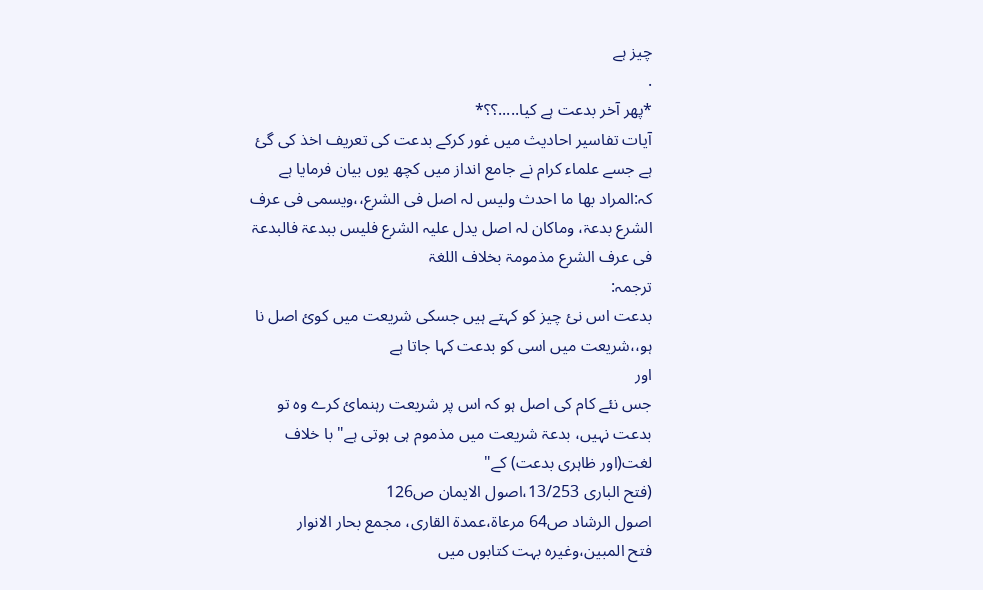چیز ہے
.
*پھر آخر بدعت ہے کیا.....؟؟*
آیات تفاسیر احادیث میں غور کرکے بدعت کی تعریف اخذ کی گئ ہے جسے علماء کرام نے جامع انداز میں کچھ یوں بیان فرمایا ہے کہ:المراد بھا ما احدث ولیس لہ اصل فی الشرع،،ویسمی فی عرف الشرع بدعۃ، وماکان لہ اصل یدل علیہ الشرع فلیس ببدعۃ فالبدعۃ فی عرف الشرع مذمومۃ بخلاف اللغۃ
ترجمہ:
بدعت اس نئ چیز کو کہتے ہیں جسکی شریعت میں کوئ اصل نا ہو،،شریعت میں اسی کو بدعت کہا جاتا ہے
اور
جس نئے کام کی اصل ہو کہ اس پر شریعت رہنمائ کرے وہ تو بدعت نہیں، بدعۃ شریعت میں مذموم ہی ہوتی ہے"با خلاف لغت(اور ظاہری بدعت) کے"
(فتح الباری 13/253،اصول الایمان ص126
اصول الرشاد ص64 مرعاۃ،عمدۃ القاری، مجمع بحار الانوار
فتح المبین،وغیرہ بہت کتابوں میں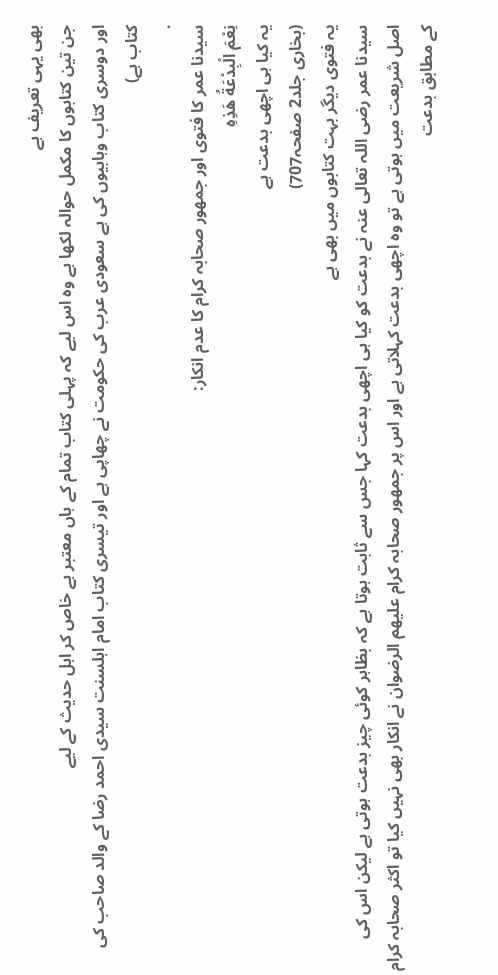بھی یہی تعریف ہے
جن تین کتابوں کا مکمل حوالہ لکھا ہے وہ اس لیے کہ پہلی کتاب تمام کے ہاں معتبر ہے خاص کر اہل حدیث کے لیے
اور دوسری کتاب وہابیوں کی ہے سعودی عرب کی حکومت نے چھاپی ہے اور تیسری کتاب امام اہلسنت سیدی احمد رضا کے والد صاحب کی کتاب ہے)
.
سیدنا عمر کا فتوی اور جمھور صحابہ کرام کا عدم انکار:
نِعْمَ الْبِدْعَةُ هَذِهِ
یہ کیا ہی اچھی بدعت ہے
(بخاری جلد2 صفحہ707)
یہ فتوی دیگر بہت کتابوں میں بھی ہے
سیدنا عمر رضی اللہ تعالی عنہ نے بدعت کو کیا ہی اچھی بدعت کہا جس سے ثابت ہوتا ہے کہ بظاہر کوئی چیز بدعت ہوتی ہے لیکن اس کی اصل شریعت میں ہوتی ہے تو وہ اچھی بدعت کہلاتی ہے اور اس پر جمھور صحابہ کرام علیھم الرضوان نے انکار بھی نہیں کیا تو اکثر صحابہ کرام کے مطابق بدعت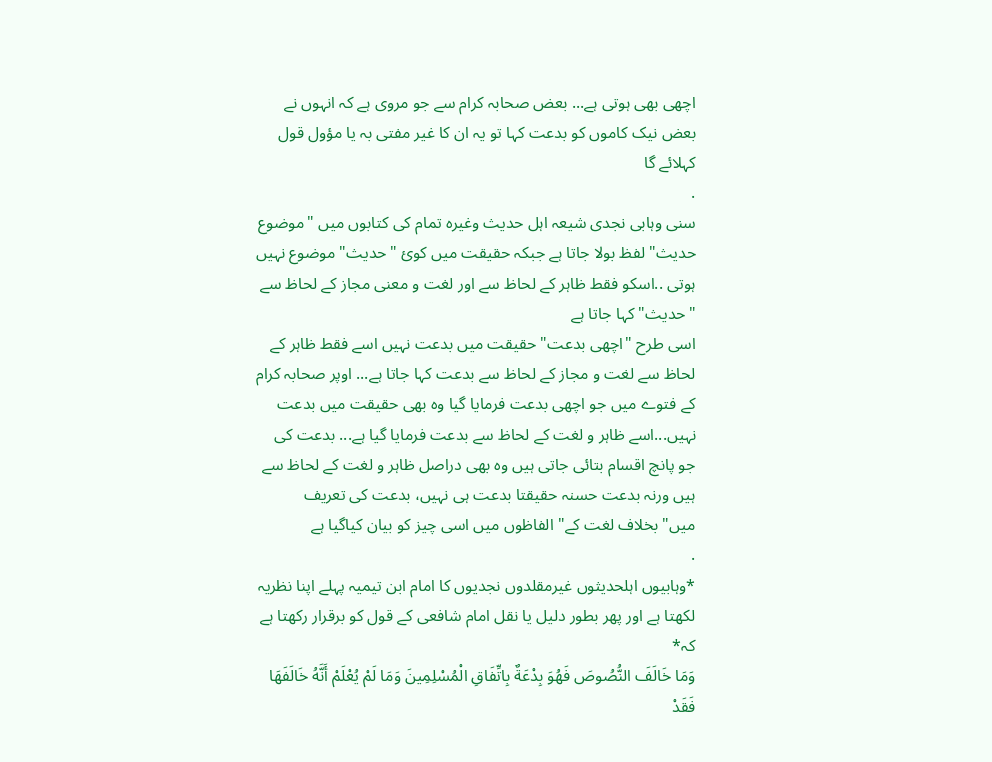اچھی بھی ہوتی ہے... بعض صحابہ کرام سے جو مروی ہے کہ انہوں نے بعض نیک کاموں کو بدعت کہا تو یہ ان کا غیر مفتی بہ یا مؤول قول کہلائے گا
.
سنی وہابی نجدی شیعہ اہل حدیث وغیرہ تمام کی کتابوں میں "موضوع حدیث" لفظ بولا جاتا ہے جبکہ حقیقت میں کوئ "حدیث" موضوع نہیں ہوتی ..اسکو فقط ظاہر کے لحاظ سے اور لغت و معنی مجاز کے لحاظ سے "حدیث" کہا جاتا ہے
اسی طرح "اچھی بدعت" حقیقت میں بدعت نہیں اسے فقط ظاہر کے لحاظ سے لغت و مجاز کے لحاظ سے بدعت کہا جاتا ہے... اوپر صحابہ کرام کے فتوے میں جو اچھی بدعت فرمایا گیا وہ بھی حقیقت میں بدعت نہیں...اسے ظاہر و لغت کے لحاظ سے بدعت فرمایا گیا ہے... بدعت کی جو پانچ اقسام بتائی جاتی ہیں وہ بھی دراصل ظاہر و لغت کے لحاظ سے ہیں ورنہ بدعت حسنہ حقیقتا بدعت ہی نہیں، بدعت کی تعریف میں"بخلاف لغت کے" الفاظوں میں اسی چیز کو بیان کیاگیا ہے
.
*وہابیوں اہلحدیثوں غیرمقلدوں نجدیوں کا امام ابن تیمیہ پہلے اپنا نظریہ لکھتا ہے اور پھر بطور دلیل یا نقل امام شافعی کے قول کو برقرار رکھتا ہے کہ*
وَمَا خَالَفَ النُّصُوصَ فَهُوَ بِدْعَةٌ بِاتِّفَاقِ الْمُسْلِمِينَ وَمَا لَمْ يُعْلَمْ أَنَّهُ خَالَفَهَا فَقَدْ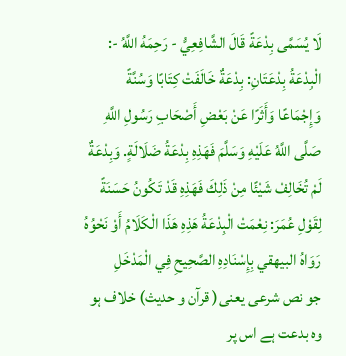لَا يُسَمَّى بِدْعَةً قَالَ الشَّافِعِيُّ - رَحِمَهُ اللَّهُ -: الْبِدْعَةُ بِدْعَتَانِ: بِدْعَةٌ خَالَفَتْ كِتَابًا وَسُنَّةً وَإِجْمَاعًا وَأَثَرًا عَنْ بَعْضِ أَصْحَابِ رَسُولِ اللَّهِ صَلَّى اللَّهُ عَلَيْهِ وَسَلَّمَ فَهَذِهِ بِدْعَةُ ضَلَالَةٍ. وَبِدْعَةٌ لَمْ تُخَالِفْ شَيْئًا مِنْ ذَلِكَ فَهَذِهِ قَدْ تَكُونُ حَسَنَةً لِقَوْلِ عُمَرَ: نِعْمَتْ الْبِدْعَةُ هَذِهِ هَذَا الْكَلَامُ أَوْ نَحْوُهُ رَوَاهُ البيهقي بِإِسْنَادِهِ الصَّحِيحِ فِي الْمَدْخَلِ
جو نص شرعی یعنی( قرآن و حدیث) خلاف ہو وہ بدعت ہے اس پر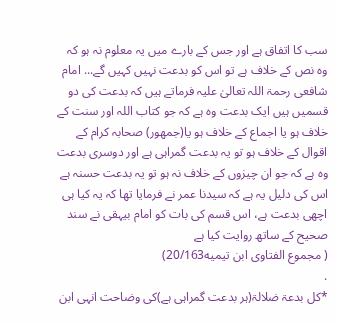سب کا اتفاق ہے اور جس کے بارے میں یہ معلوم نہ ہو کہ وہ نص کے خلاف ہے تو اس کو بدعت نہیں کہیں گے... امام شافعی رحمۃ اللہ تعالیٰ علیہ فرماتے ہیں کہ بدعت کی دو قسمیں ہیں ایک بدعت وہ ہے کہ جو کتاب اللہ اور سنت کے خلاف ہو یا اجماع کے خلاف ہو یا(جمھور) صحابہ کرام کے اقوال کے خلاف ہو تو یہ بدعت گمراہی ہے اور دوسری بدعت وہ ہے کہ جو ان چیزوں کے خلاف نہ ہو تو یہ بدعت حسنہ ہے اس کی دلیل یہ ہے کہ سیدنا عمر نے فرمایا تھا کہ یہ کیا ہی اچھی بدعت ہے، اس قسم کی بات کو امام بیہقی نے سند صحیح کے ساتھ روایت کیا ہے
( مجموع الفتاوى ابن تيميه20/163)
.
*کل بدعۃ ضلالۃ(ہر بدعت گمراہی ہے)کی وضاحت انہی ابن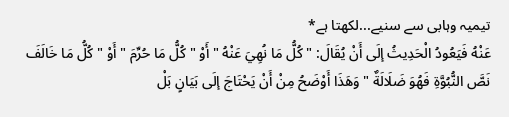تیمیہ وہابی سے سنیے...لکھتا ہے*
عَنْهُ فَيَعُودُ الْحَدِيثُ إلَى أَنْ يُقَالَ: " كُلُّ مَا نُهِيَ عَنْهُ " أَوْ " كُلُّ مَا حُرِّمَ " أَوْ " كُلُّ مَا خَالَفَ نَصَّ النُّبُوَّةِ فَهُوَ ضَلَالَةٌ " وَهَذَا أَوْضَحُ مِنْ أَنْ يَحْتَاجَ إلَى بَيَانٍ بَلْ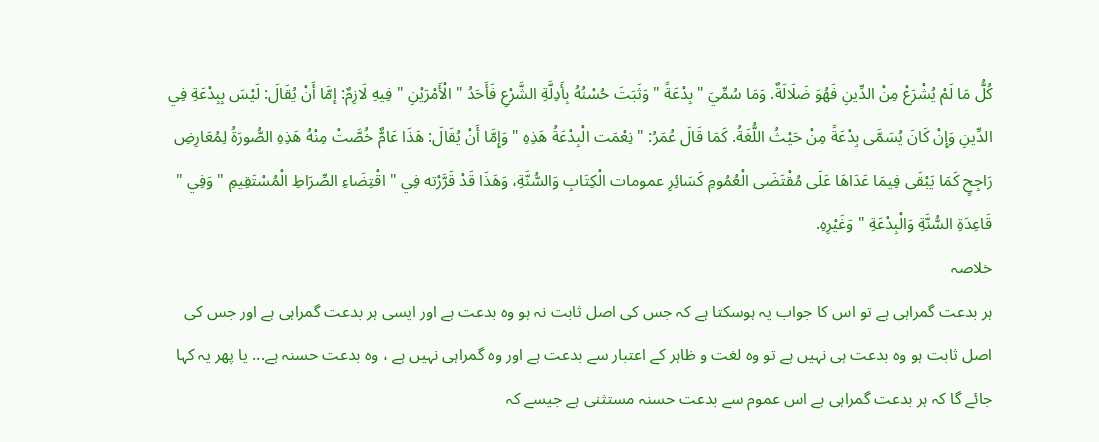كُلُّ مَا لَمْ يُشْرَعْ مِنْ الدِّينِ فَهُوَ ضَلَالَةٌ. وَمَا سُمِّيَ " بِدْعَةً " وَثَبَتَ حُسْنُهُ بِأَدِلَّةِ الشَّرْعِ فَأَحَدُ " الْأَمْرَيْنِ " فِيهِ لَازِمٌ: إمَّا أَنْ يُقَالَ: لَيْسَ بِبِدْعَةِ فِي الدِّينِ وَإِنْ كَانَ يُسَمَّى بِدْعَةً مِنْ حَيْثُ اللُّغَةُ. كَمَا قَالَ عُمَرُ: " نِعْمَت الْبِدْعَةُ هَذِهِ " وَإِمَّا أَنْ يُقَالَ: هَذَا عَامٌّ خُصَّتْ مِنْهُ هَذِهِ الصُّورَةُ لِمُعَارِضِ رَاجِحٍ كَمَا يَبْقَى فِيمَا عَدَاهَا عَلَى مُقْتَضَى الْعُمُومِ كَسَائِرِ عمومات الْكِتَابِ وَالسُّنَّةِ، وَهَذَا قَدْ قَرَّرْته فِي " اقْتِضَاءِ الصِّرَاطِ الْمُسْتَقِيمِ " وَفِي " قَاعِدَةِ السُّنَّةِ وَالْبِدْعَةِ " وَغَيْرِهِ.
خلاصہ
ہر بدعت گمراہی ہے تو اس کا جواب یہ ہوسکتا ہے کہ جس کی اصل ثابت نہ ہو وہ بدعت ہے اور ایسی ہر بدعت گمراہی ہے اور جس کی اصل ثابت ہو وہ بدعت ہی نہیں ہے تو وہ لغت و ظاہر کے اعتبار سے بدعت ہے اور وہ گمراہی نہیں ہے ، وہ بدعت حسنہ ہے... یا پھر یہ کہا جائے گا کہ ہر بدعت گمراہی ہے اس عموم سے بدعت حسنہ مستثنی ہے جیسے کہ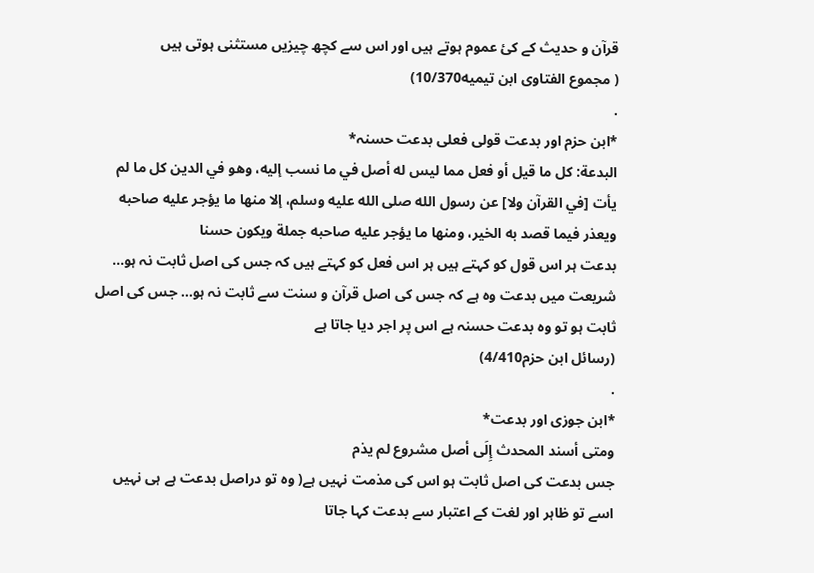قرآن و حدیث کے کئ عموم ہوتے ہیں اور اس سے کچھ چیزیں مستثنی ہوتی ہیں
( مجموع الفتاوى ابن تيميه10/370)
.
*ابن حزم اور بدعت قولی فعلی بدعت حسنہ*
البدعة: كل ما قيل أو فعل مما ليس له أصل في ما نسب إليه، وهو في الدين كل ما لم يأت [في القرآن ولا] عن رسول الله صلى الله عليه وسلم، إلا منها ما يؤجر عليه صاحبه ويعذر فيما قصد به الخير، ومنها ما يؤجر عليه صاحبه جملة ويكون حسنا
بدعت ہر اس قول کو کہتے ہیں ہر اس فعل کو کہتے ہیں کہ جس کی اصل ثابت نہ ہو... شریعت میں بدعت وہ ہے کہ جس کی اصل قرآن و سنت سے ثابت نہ ہو... جس کی اصل ثابت ہو تو وہ بدعت حسنہ ہے اس پر اجر دیا جاتا ہے
(رسائل ابن حزم4/410)
.
*ابن جوزی اور بدعت*
ومتى أسند المحدث إِلَى أصل مشروع لم يذم
جس بدعت کی اصل ثابت ہو اس کی مذمت نہیں ہے( وہ تو دراصل بدعت ہے ہی نہیں اسے تو ظاہر اور لغت کے اعتبار سے بدعت کہا جاتا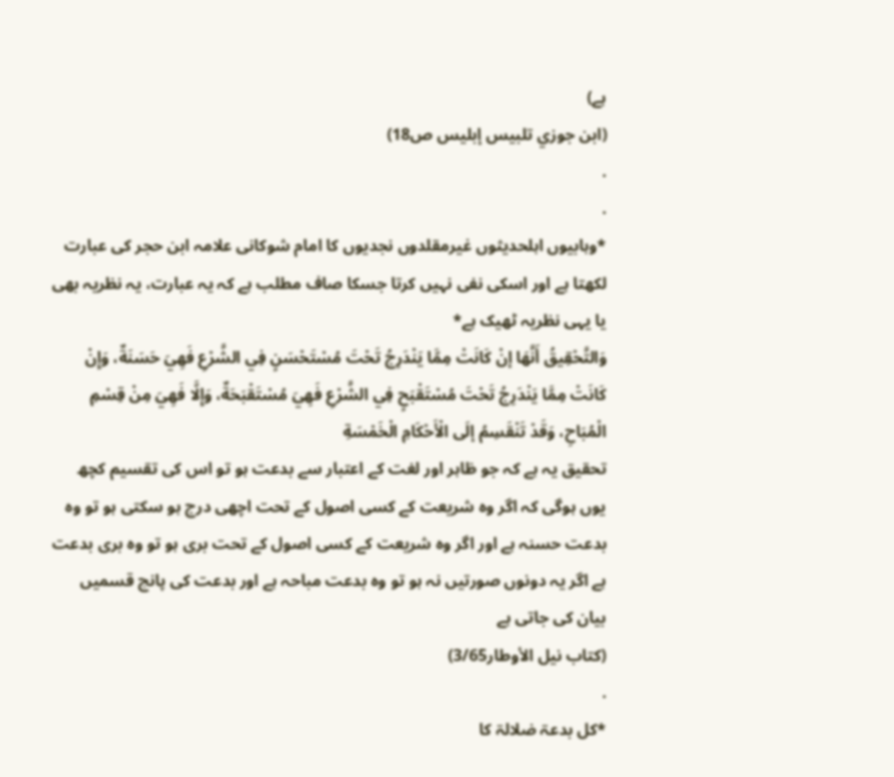ہے)
(ابن جوزي تلبيس إبليس ص18)
.
.
*وہابیوں اہلحدیثوں غیرمقلدوں نجدیوں کا امام شوکانی علامہ ابن حجر کی عبارت لکھتا ہے اور اسکی نفی نہیں کرتا جسکا صاف مطلب ہے کہ یہ عبارت، یہ نظریہ بھی یا یہی نظریہ ٹھیک ہے*
وَالتَّحْقِيقُ أَنَّهَا إنْ كَانَتْ مِمَّا يَنْدَرِجُ تَحْتَ مُسْتَحْسَنٍ فِي الشَّرْعِ فَهِيَ حَسَنَةٌ، وَإِنْ كَانَتْ مِمَّا يَنْدَرِجُ تَحْتَ مُسْتَقْبَحٍ فِي الشَّرْعِ فَهِيَ مُسْتَقْبَحَةٌ، وَإِلَّا فَهِيَ مِنْ قِسْمِ الْمُبَاحِ، وَقَدْ تَنْقَسِمُ إلَى الْأَحْكَامِ الْخَمْسَةِ
تحقیق یہ ہے کہ جو ظاہر اور لغت کے اعتبار سے بدعت ہو تو اس کی تقسیم کچھ یوں ہوگی کہ اگر وہ شریعت کے کسی اصول کے تحت اچھی درج ہو سکتی ہو تو وہ بدعت حسنہ ہے اور اگر وہ شریعت کے کسی اصول کے تحت بری ہو تو وہ بری بدعت ہے اگر یہ دونوں صورتیں نہ ہو تو وہ بدعت مباحہ ہے اور بدعت کی پانچ قسمیں بیان کی جاتی ہے
(كتاب نيل الأوطار3/65)
.
*کل بدعۃ ضلالۃ کا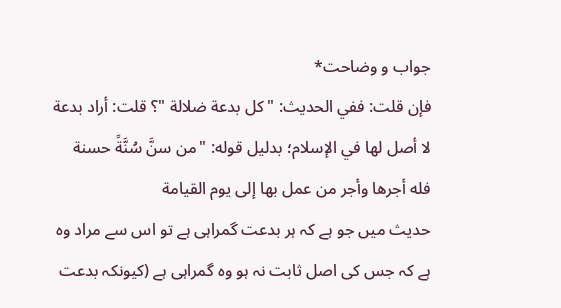جواب و وضاحت*
فإن قلت: ففي الحديث: "كل بدعة ضلالة "؟ قلت: أراد بدعة لا أصل لها في الإسلام؛ بدليل قوله: "من سنَّ سُنَّةً حسنة فله أجرها وأجر من عمل بها إلى يوم القيامة
حدیث میں جو ہے کہ ہر بدعت گمراہی ہے تو اس سے مراد وہ ہے کہ جس کی اصل ثابت نہ ہو وہ گمراہی ہے (کیونکہ بدعت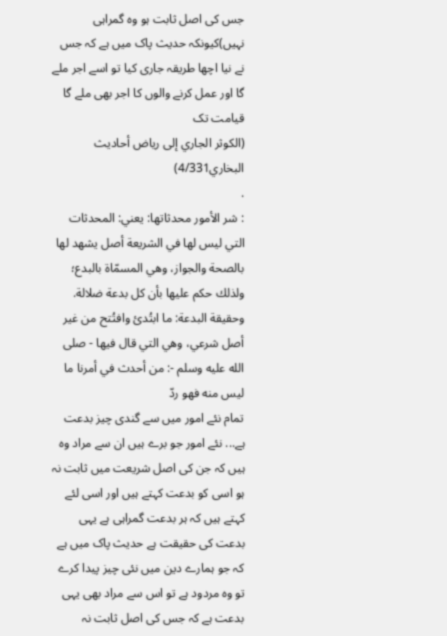جس کی اصل ثابت ہو وہ گمراہی نہیں)کیونکہ حدیث پاک میں ہے کہ جس نے نیا اچھا طریقہ جاری کیا تو اسے اجر ملے گا اور عمل کرنے والوں کا اجر بھی ملے گا قیامت تک
(الكوثر الجاري إلى رياض أحاديث البخاري4/331)
.
: شر الأمور محدثاتها: يعني: المحدثات التي ليس لها في الشريعة أصل يشهد لها بالصحة والجواز، وهي المسمّاة بالبدع؛ ولذلك حكم عليها بأن كل بدعة ضلالة. وحقيقة البدعة: ما ابتُدئ وافتُتح من غير أصل شرعي، وهي التي قال فيها - صلى الله عليه وسلم -: من أحدث في أمرنا ما ليس منه فهو ردّ
تمام نئے امور میں سے گندی چیز بدعت ہے... نئے امور جو برے ہیں ان سے مراد وہ ہیں کہ جن کی اصل شریعت میں ثابت نہ ہو اسی کو بدعت کہتے ہیں اور اسی لئے کہتے ہیں کہ ہر بدعت گمراہی ہے یہی بدعت کی حقیقت ہے حدیث پاک میں ہے کہ جو ہمارے دین میں نئی چیز پیدا کرے تو وہ مردود ہے تو اس سے مراد بھی یہی بدعت ہے کہ جس کی اصل ثابت نہ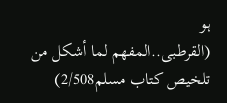ہو
(القرطبی..المفهم لما أشكل من تلخيص كتاب مسلم2/508)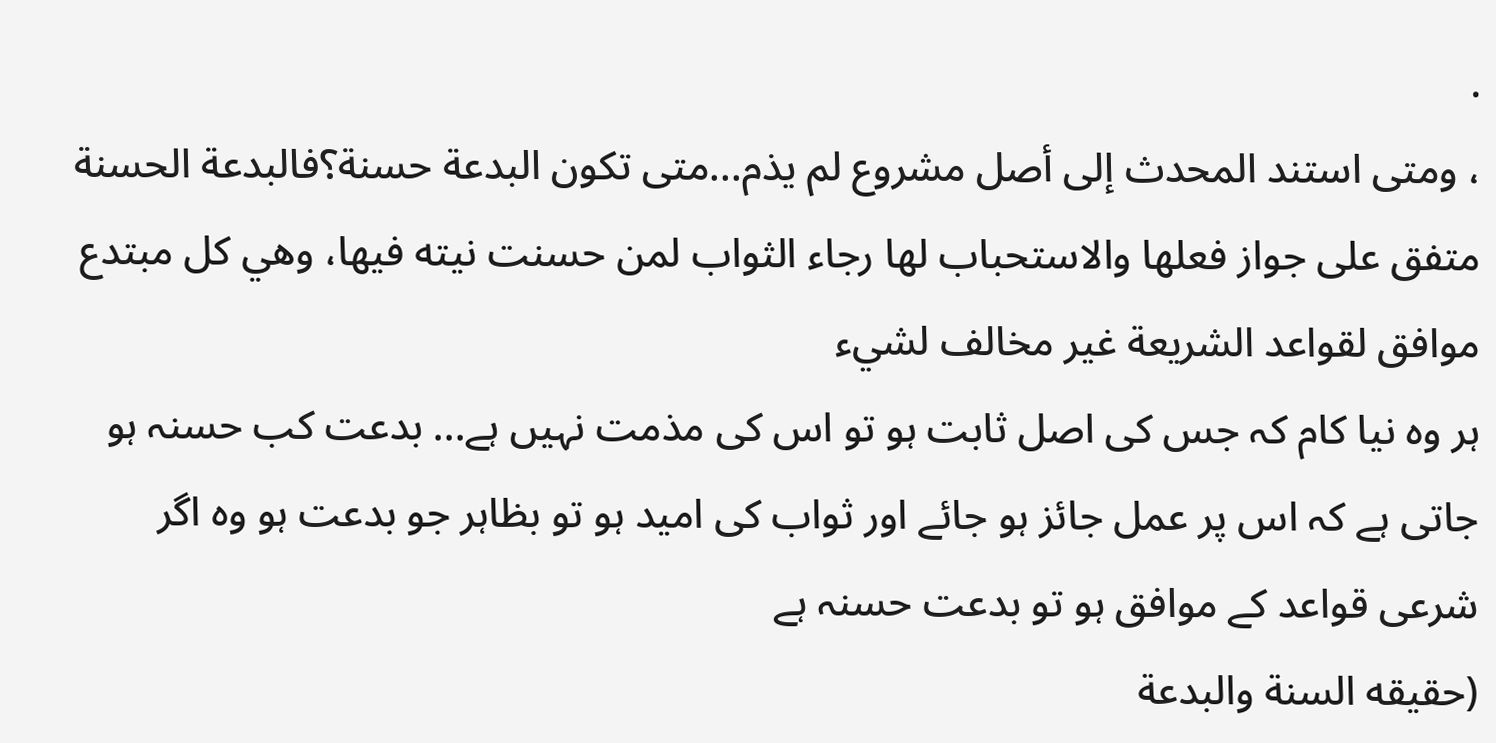.
، ومتى استند المحدث إلى أصل مشروع لم يذم...متى تكون البدعة حسنة؟فالبدعة الحسنة متفق على جواز فعلها والاستحباب لها رجاء الثواب لمن حسنت نيته فيها، وهي كل مبتدع موافق لقواعد الشريعة غير مخالف لشيء
ہر وہ نیا کام کہ جس کی اصل ثابت ہو تو اس کی مذمت نہیں ہے... بدعت کب حسنہ ہو جاتی ہے کہ اس پر عمل جائز ہو جائے اور ثواب کی امید ہو تو بظاہر جو بدعت ہو وہ اگر شرعی قواعد کے موافق ہو تو بدعت حسنہ ہے
(حقيقه السنة والبدعة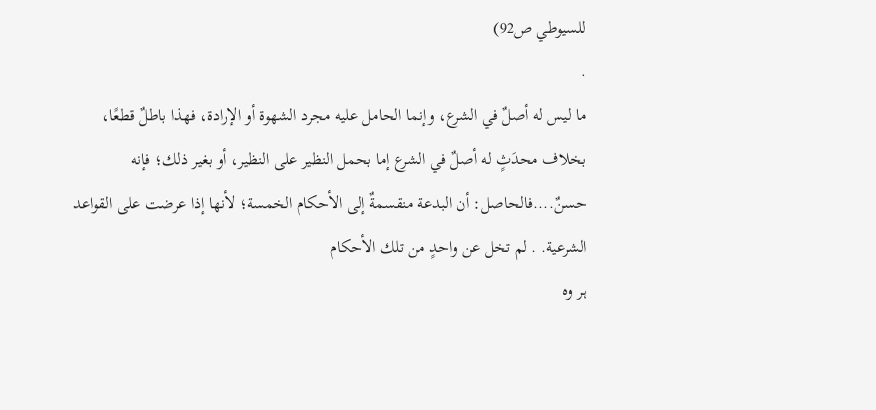للسيوطي ص92)
.
ما ليس له أصلٌ في الشرع، وإنما الحامل عليه مجرد الشهوة أو الإرادة، فهذا باطلٌ قطعًا، بخلاف محدَثٍ له أصلٌ في الشرع إما بحمل النظير على النظير، أو بغير ذلك؛ فإنه حسنٌ....فالحاصل: أن البدعة منقسمةٌ إلى الأحكام الخمسة؛ لأنها إذا عرضت على القواعد الشرعية. . لم تخل عن واحدٍ من تلك الأحكام
ہر وہ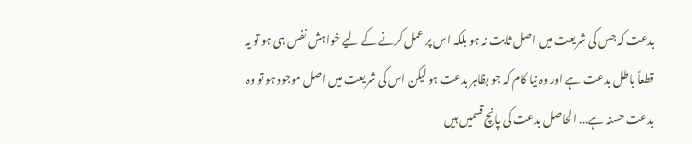بدعت کہ جس کی شریعت میں اصل ثابت نہ ہو بلکہ اس پر عمل کرنے کے لیے خواہش نفس ہی ہو تو یہ قطعاً باطل بدعت ہے اور وہ نیا کام کہ جو بظاہر بدعت ہو لیکن اس کی شریعت میں اصل موجود ہو تو وہ بدعت حسنہ ہے... الحاصل بدعت کی پانچ قسمیں ہیں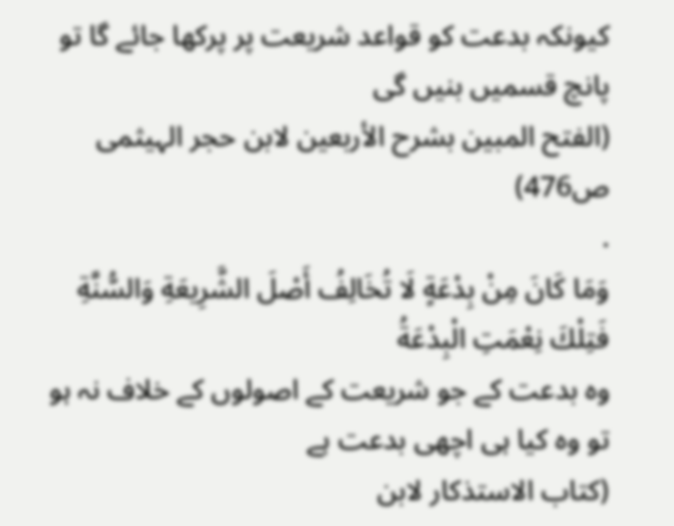کیونکہ بدعت کو قواعد شریعت پر پرکھا جائے گا تو پانچ قسمیں بنیں گی
(الفتح المبين بشرح الأربعين لابن حجر الہیثمی ص476)
.
وَمَا كَانَ مِنْ بِدْعَةٍ لَا تُخَالِفُ أَصْلَ الشَّرِيعَةِ وَالسُّنَّةِ فَتِلْكَ نِعْمَتِ الْبِدْعَةُ
وہ بدعت کے جو شریعت کے اصولوں کے خلاف نہ ہو تو وہ کیا ہی اچھی بدعت ہے
(كتاب الاستذكار لابن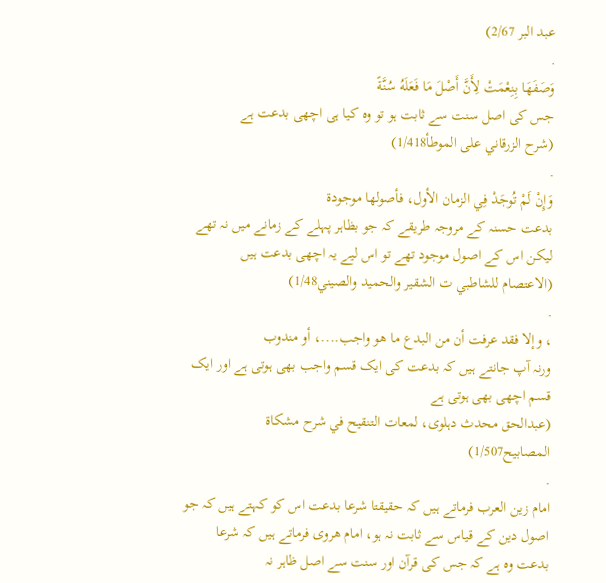عبد البر 2/67)
.
وَصَفَهَا بِنِعْمَتْ لِأَنَّ أَصْلَ مَا فَعَلَهُ سُنَّةً
جس کی اصل سنت سے ثابت ہو تو وہ کیا ہی اچھی بدعت ہے
(شرح الزرقاني على الموطأ1/418)
.
وَإِنْ لَمْ تُوجَدْ فِي الزمان الأول، فأصولها موجودة
بدعت حسنہ کے مروجہ طریقے کہ جو بظاہر پہلے کے زمانے میں نہ تھے لیکن اس کے اصول موجود تھے تو اس لیے یہ اچھی بدعت ہیں
(الاعتصام للشاطبي ت الشقير والحميد والصيني1/48)
.
، وإلا فقد عرفت أن من البدع ما هو واجب....، أو مندوب
ورنہ آپ جانتے ہیں کہ بدعت کی ایک قسم واجب بھی ہوتی ہے اور ایک قسم اچھی بھی ہوتی ہے
(عبدالحق محدث دہلوی، لمعات التنقيح في شرح مشكاة المصابيح1/507)
.
امام زین العرب فرماتے ہیں کہ حقیقتا شرعا بدعت اس کو کہتے ہیں کہ جو اصول دین کے قیاس سے ثابت نہ ہو، امام ھروی فرماتے ہیں کہ شرعا بدعت وہ ہے کہ جس کی قرآن اور سنت سے اصل ظاہر نہ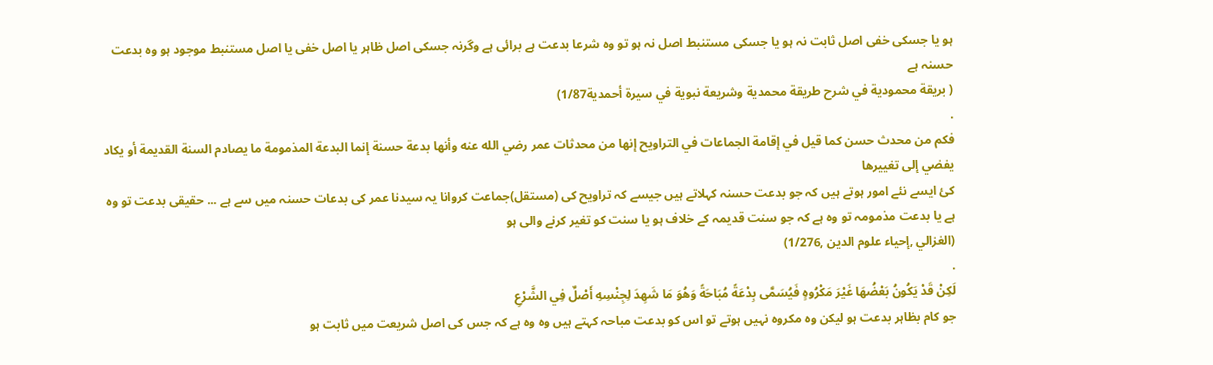ہو یا جسکی خفی اصل ثابت نہ ہو یا جسکی مستنبط اصل نہ ہو تو وہ شرعا بدعت ہے برائی ہے وگرنہ جسکی اصل ظاہر یا اصل خفی یا اصل مستنبط موجود ہو وہ بدعت حسنہ ہے
( بريقة محمودية في شرح طريقة محمدية وشريعة نبوية في سيرة أحمدية1/87)
.
فكم من محدث حسن كما قيل في إقامة الجماعات في التراويح إنها من محدثات عمر رضي الله عنه وأنها بدعة حسنة إنما البدعة المذمومة ما يصادم السنة القديمة أو يكاد يفضي إلى تغييرها
کئ ایسے نئے امور ہوتے ہیں کہ جو بدعت حسنہ کہلاتے ہیں جیسے کہ تراویح کی (مستقل)جماعت کروانا یہ سیدنا عمر کی بدعات حسنہ میں سے ہے ... حقیقی بدعت تو وہ ہے یا بدعت مذمومہ تو وہ ہے کہ جو سنت قدیمہ کے خلاف ہو یا سنت کو تغیر کرنے والی ہو
(الغزالي ,إحياء علوم الدين ,1/276)
.
لَكِنْ قَدْ يَكُونُ بَعْضُهَا غَيْرَ مَكْرُوهٍ فَيُسَمَّى بِدْعَةً مُبَاحَةً وَهُوَ مَا شَهِدَ لِجِنْسِهِ أَصْلٌ فِي الشَّرْعِ
جو کام بظاہر بدعت ہو لیکن وہ مکروہ نہیں ہوتے تو اس کو بدعت مباحہ کہتے ہیں وہ وہ ہے کہ جس کی اصل شریعت میں ثابت ہو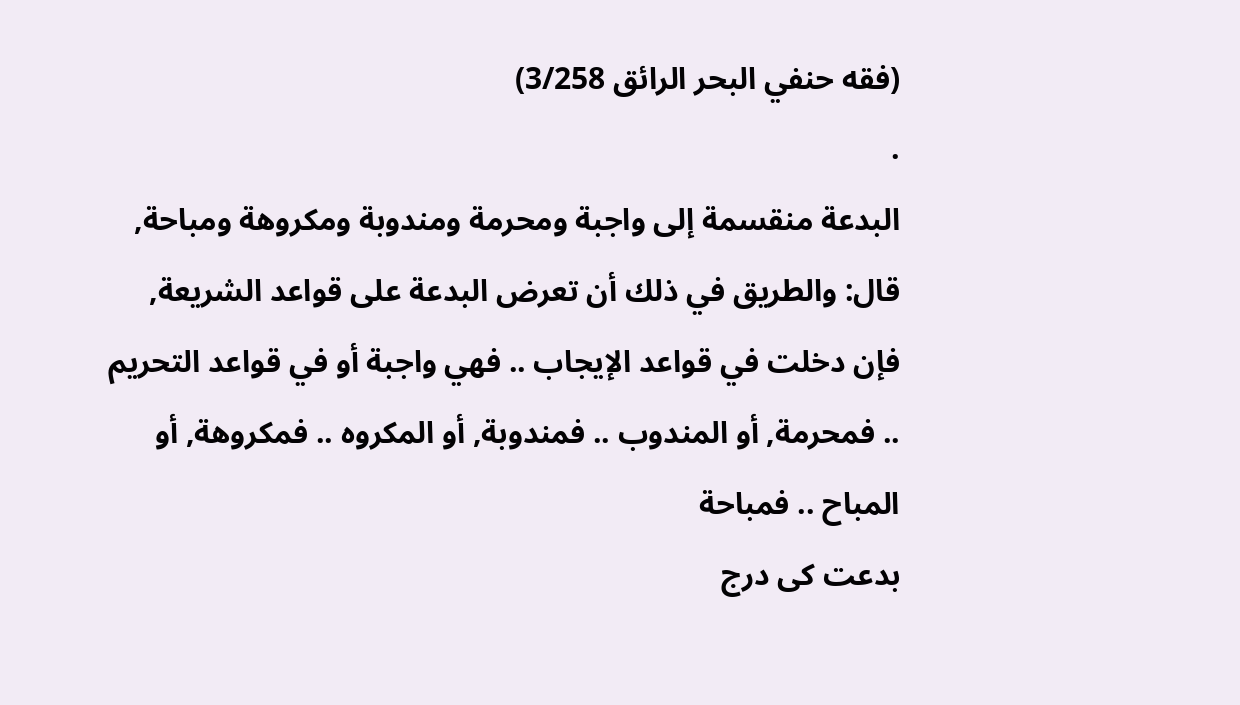(فقه حنفي البحر الرائق 3/258)
.
البدعة منقسمة إلى واجبة ومحرمة ومندوبة ومكروهة ومباحة, قال: والطريق في ذلك أن تعرض البدعة على قواعد الشريعة, فإن دخلت في قواعد الإيجاب .. فهي واجبة أو في قواعد التحريم .. فمحرمة, أو المندوب .. فمندوبة, أو المكروه .. فمكروهة, أو المباح .. فمباحة
بدعت کی درج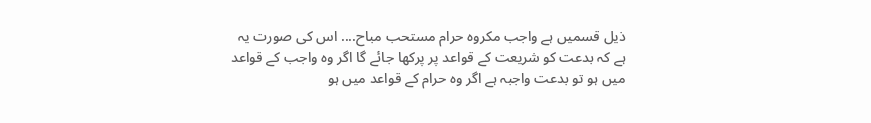ذیل قسمیں ہے واجب مکروہ حرام مستحب مباح.... اس کی صورت یہ ہے کہ بدعت کو شریعت کے قواعد پر پرکھا جائے گا اگر وہ واجب کے قواعد میں ہو تو بدعت واجبہ ہے اگر وہ حرام کے قواعد میں ہو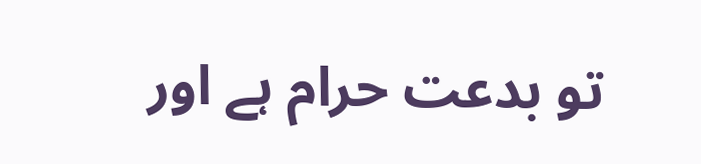تو بدعت حرام ہے اور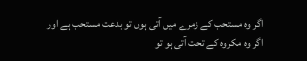اگر وہ مستحب کے زمرے میں آتی ہوں تو بدعت مستحب ہے اور اگر وہ مکروہ کے تحت آتی ہو تو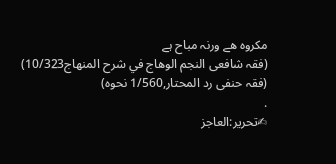مکروہ ھے ورنہ مباح ہے
(فقہ شافعی النجم الوهاج في شرح المنهاج10/323)
(فقہ حنفی رد المحتار,1/560 نحوہ)
.
✍تحریر:العاجز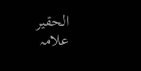الحقیر علامہ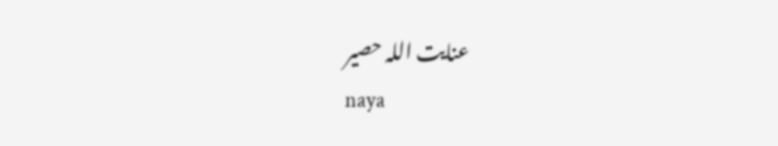عنایت اللہ حصیر
naya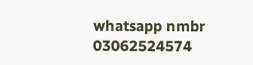whatsapp nmbr
03062524574